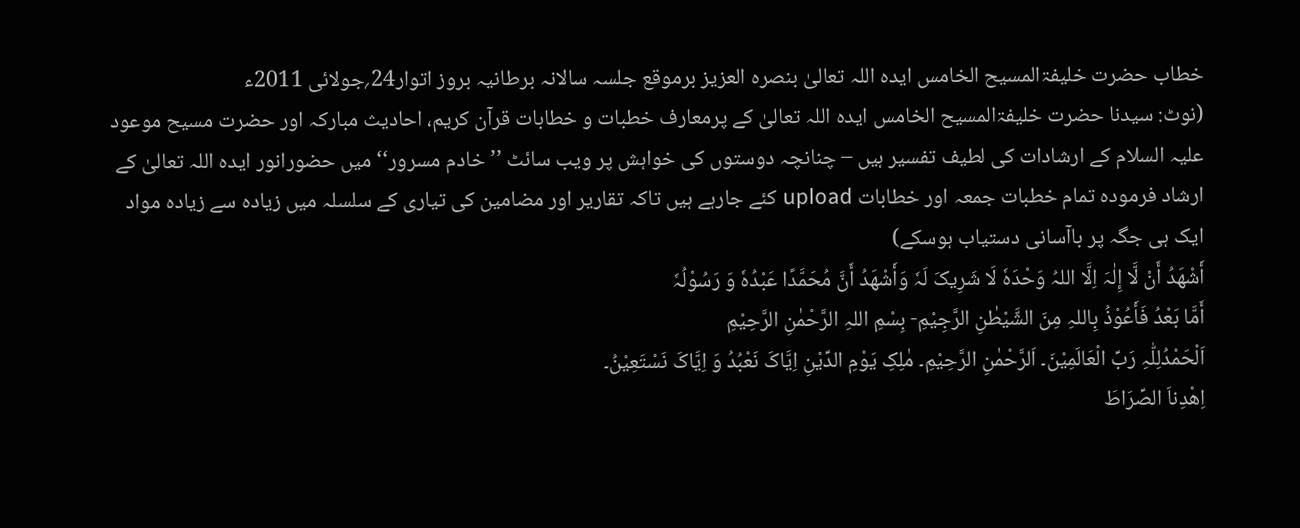خطاب حضرت خلیفۃالمسیح الخامس ایدہ اللہ تعالیٰ بنصرہ العزیز برموقع جلسہ سالانہ برطانیہ بروز اتوار24؍جولائی 2011ء
(نوٹ: سیدنا حضرت خلیفۃالمسیح الخامس ایدہ اللہ تعالیٰ کے پرمعارف خطبات و خطابات قرآن کریم، احادیث مبارکہ اور حضرت مسیح موعود علیہ السلام کے ارشادات کی لطیف تفسیر ہیں – چنانچہ دوستوں کی خواہش پر ویب سائٹ ’’خادم مسرور‘‘ میں حضورانور ایدہ اللہ تعالیٰ کے ارشاد فرمودہ تمام خطبات جمعہ اور خطابات upload کئے جارہے ہیں تاکہ تقاریر اور مضامین کی تیاری کے سلسلہ میں زیادہ سے زیادہ مواد ایک ہی جگہ پر باآسانی دستیاب ہوسکے)
أَشْھَدُ أَنْ لَّا إِلٰہَ اِلَّا اللہُ وَحْدَہٗ لَا شَرِیکَ لَہٗ وَأَشْھَدُ أَنَّ مُحَمَّدًا عَبْدُہٗ وَ رَسُوْلُہٗ
أَمَّا بَعْدُ فَأَعُوْذُ بِاللہِ مِنَ الشَّیْطٰنِ الرَّجِیْمِ- بِسْمِ اللہِ الرَّحْمٰنِ الرَّحِیْمِ
اَلْحَمْدُلِلّٰہِ رَبِّ الْعَالَمِیْنَ۔ اَلرَّحْمٰنِ الرَّحِیْمِ۔ مٰلِکِ یَوْمِ الدِّیْنِ اِیَّاکَ نَعْبُدُ وَ اِیَّاکَ نَسْتَعِیْنُ۔
اِھْدِناَ الصِّرَاطَ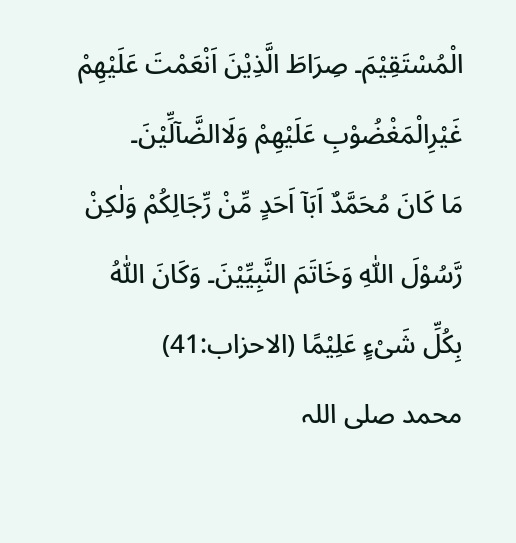الْمُسْتَقِیْمَ۔ صِرَاطَ الَّذِیْنَ اَنْعَمْتَ عَلَیْھِمْ غَیْرِالْمَغْضُوْبِ عَلَیْھِمْ وَلَاالضَّآلِّیْنَ۔
مَا کَانَ مُحَمَّدٌ اَبَآ اَحَدٍ مِّنْ رِّجَالِکُمْ وَلٰکِنْ رَّسُوْلَ اللّٰہِ وَخَاتَمَ النَّبِیِّیْنَ۔ وَکَانَ اللّٰہُ بِکُلِّ شَیْءٍ عَلِیْمًا (الاحزاب:41)
محمد صلی اللہ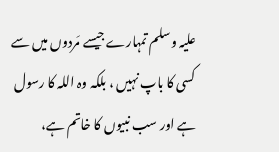علیہ وسلم تمہارے جیسے مَردوں میں سے کسی کا باپ نہیں ، بلکہ وہ اللہ کا رسول ہے اور سب نبیوں کا خاتم ہے،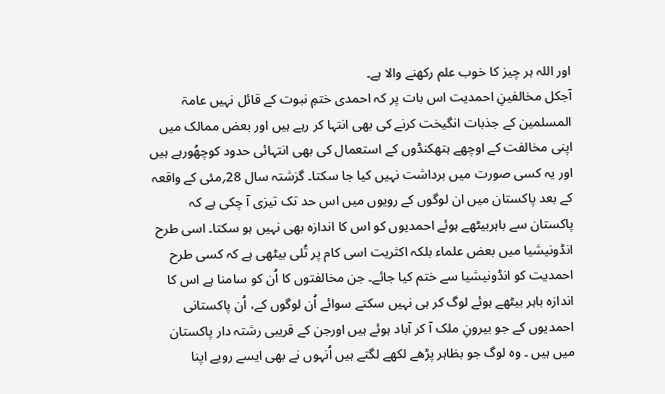اور اللہ ہر چیز کا خوب علم رکھنے والا ہے۔
آجکل مخالفینِ احمدیت اس بات پر کہ احمدی ختمِ نبوت کے قائل نہیں عامۃ المسلمین کے جذبات انگیخت کرنے کی بھی انتہا کر رہے ہیں اور بعض ممالک میں اپنی مخالفت کے اوچھے ہتھکنڈوں کے استعمال کی بھی انتہائی حدود کوچھُورہے ہیں اور یہ کسی صورت میں برداشت نہیں کیا جا سکتا۔ گزشتہ سال 28؍مئی کے واقعہ کے بعد پاکستان میں ان لوگوں کے رویوں میں اس حد تک تیزی آ چکی ہے کہ پاکستان سے باہربیٹھے ہوئے احمدیوں کو اس کا اندازہ بھی نہیں ہو سکتا۔ اسی طرح انڈونیشیا میں بعض علماء بلکہ اکثریت اسی کام پر تُلی بیٹھی ہے کہ کسی طرح احمدیت کو انڈونیشیا سے ختم کیا جائے۔ جن مخالفتوں کا اُن کو سامنا ہے اس کا اندازہ باہر بیٹھے ہوئے لوگ کر ہی نہیں سکتے سوائے اُن لوگوں کے، اُن پاکستانی احمدیوں کے جو بیرونِ ملک آ کر آباد ہوئے ہیں اورجن کے قریبی رشتہ دار پاکستان میں ہیں ۔ وہ لوگ جو بظاہر پڑھے لکھے لگتے ہیں اُنہوں نے بھی ایسے رویے اپنا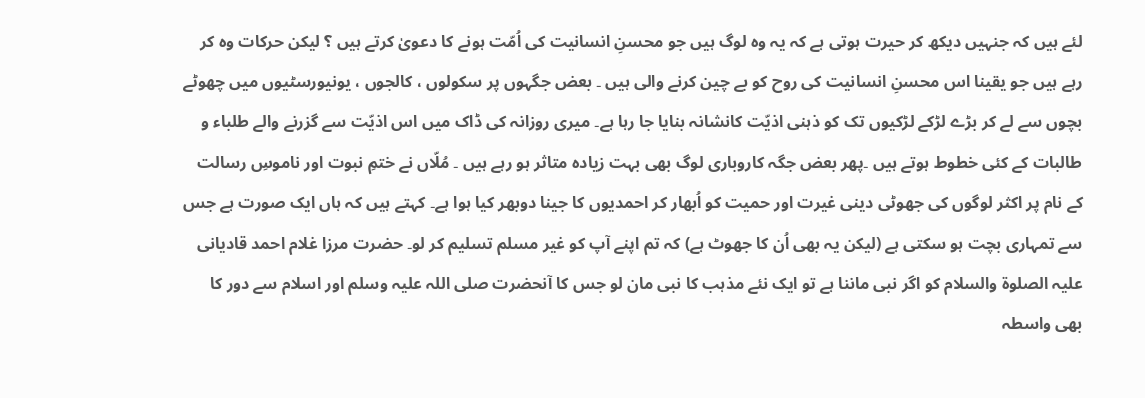لئے ہیں کہ جنہیں دیکھ کر حیرت ہوتی ہے کہ یہ وہ لوگ ہیں جو محسنِ انسانیت کی اُمّت ہونے کا دعویٰ کرتے ہیں ؟ لیکن حرکات وہ کر رہے ہیں جو یقینا اس محسنِ انسانیت کی روح کو بے چین کرنے والی ہیں ۔ بعض جگہوں پر سکولوں ، کالجوں ، یونیورسٹیوں میں چھوٹے بچوں سے لے کر بڑے لڑکے لڑکیوں تک کو ذہنی اذیّت کانشانہ بنایا جا رہا ہے۔ میری روزانہ کی ڈاک میں اس اذیّت سے گزرنے والے طلباء و طالبات کے کئی خطوط ہوتے ہیں ۔پھر بعض جگہ کاروباری لوگ بھی بہت زیادہ متاثر ہو رہے ہیں ۔ مُلّاں نے ختمِ نبوت اور ناموسِ رسالت کے نام پر اکثر لوگوں کی جھوٹی دینی غیرت اور حمیت کو اُبھار کر احمدیوں کا جینا دوبھر کیا ہوا ہے۔ کہتے ہیں کہ ہاں ایک صورت ہے جس سے تمہاری بچت ہو سکتی ہے (لیکن یہ بھی اُن کا جھوٹ ہے) کہ تم اپنے آپ کو غیر مسلم تسلیم کر لو۔ حضرت مرزا غلام احمد قادیانی علیہ الصلوۃ والسلام کو اگر نبی ماننا ہے تو ایک نئے مذہب کا نبی مان لو جس کا آنحضرت صلی اللہ علیہ وسلم اور اسلام سے دور کا بھی واسطہ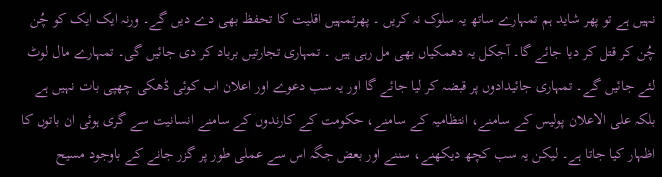نہیں ہے تو پھر شاید ہم تمہارے ساتھ یہ سلوک نہ کریں ۔ پھرتمہیں اقلیت کا تحفظ بھی دے دیں گے۔ ورنہ ایک ایک کو چُن چُن کر قتل کر دیا جائے گا۔ آجکل یہ دھمکیاں بھی مل رہی ہیں ۔ تمہاری تجارتیں برباد کر دی جائیں گی۔ تمہارے مال لوٹ لئے جائیں گے۔ تمہاری جائیدادوں پر قبضہ کر لیا جائے گا اور یہ سب دعوے اور اعلان اب کوئی ڈھکی چھپی بات نہیں ہے بلکہ علی الاعلان پولیس کے سامنے، انتظامیہ کے سامنے، حکومت کے کارندوں کے سامنے انسانیت سے گری ہوئی ان باتوں کا اظہار کیا جاتا ہے۔ لیکن یہ سب کچھ دیکھنے، سننے اور بعض جگہ اس سے عملی طور پر گزر جانے کے باوجود مسیح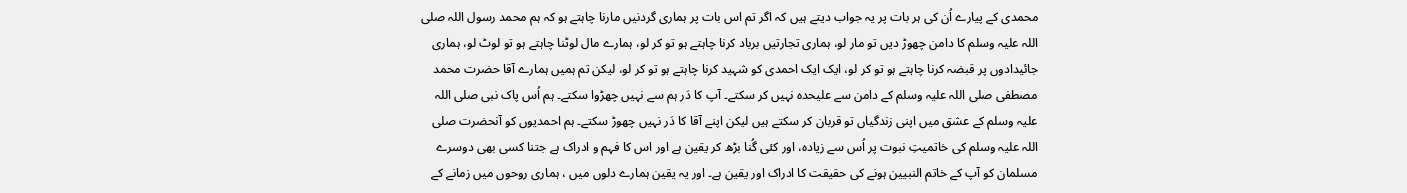محمدی کے پیارے اُن کی ہر بات پر یہ جواب دیتے ہیں کہ اگر تم اس بات پر ہماری گردنیں مارنا چاہتے ہو کہ ہم محمد رسول اللہ صلی اللہ علیہ وسلم کا دامن چھوڑ دیں تو مار لو، ہماری تجارتیں برباد کرنا چاہتے ہو تو کر لو، ہمارے مال لوٹنا چاہتے ہو تو لوٹ لو، ہماری جائیدادوں پر قبضہ کرنا چاہتے ہو تو کر لو، ایک ایک احمدی کو شہید کرنا چاہتے ہو تو کر لو، لیکن تم ہمیں ہمارے آقا حضرت محمد مصطفی صلی اللہ علیہ وسلم کے دامن سے علیحدہ نہیں کر سکتے۔ آپ کا دَر ہم سے نہیں چھڑوا سکتے۔ ہم اُس پاک نبی صلی اللہ علیہ وسلم کے عشق میں اپنی زندگیاں تو قربان کر سکتے ہیں لیکن اپنے آقا کا دَر نہیں چھوڑ سکتے۔ ہم احمدیوں کو آنحضرت صلی اللہ علیہ وسلم کی خاتمیتِ نبوت پر اُس سے زیادہ، اور کئی گُنا بڑھ کر یقین ہے اور اس کا فہم و ادراک ہے جتنا کسی بھی دوسرے مسلمان کو آپ کے خاتم النبیین ہونے کی حقیقت کا ادراک اور یقین ہے۔ اور یہ یقین ہمارے دلوں میں ، ہماری روحوں میں زمانے کے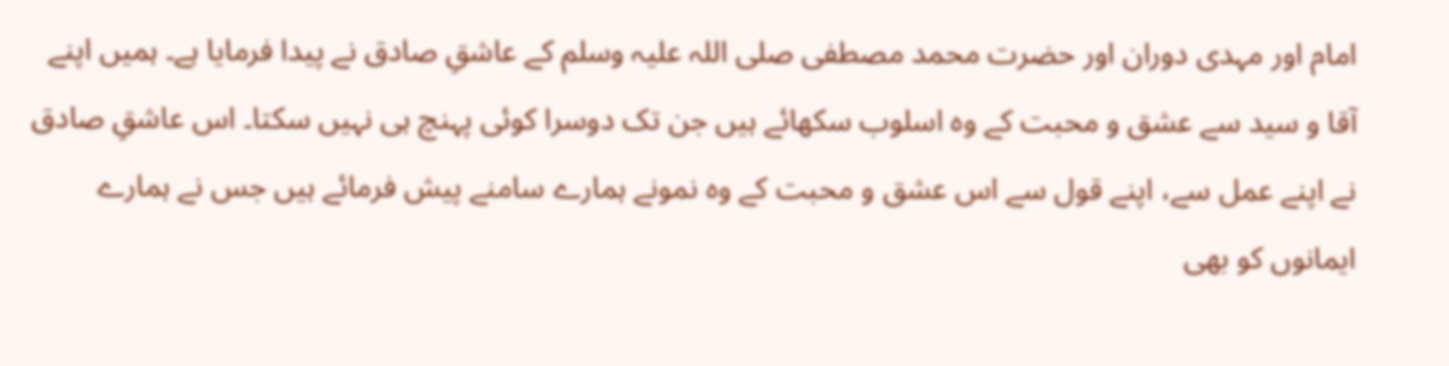امام اور مہدی دوران اور حضرت محمد مصطفی صلی اللہ علیہ وسلم کے عاشقِ صادق نے پیدا فرمایا ہے۔ ہمیں اپنے آقا و سید سے عشق و محبت کے وہ اسلوب سکھائے ہیں جن تک دوسرا کوئی پہنچ ہی نہیں سکتا۔ اس عاشقِ صادق نے اپنے عمل سے، اپنے قول سے اس عشق و محبت کے وہ نمونے ہمارے سامنے پیش فرمائے ہیں جس نے ہمارے ایمانوں کو بھی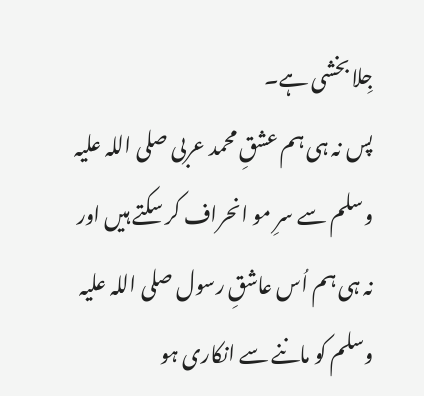جِلا بخشی ہے۔
پس نہ ہی ہم عشقِ محمد عربی صلی اللہ علیہ وسلم سے سرِ مو انحراف کر سکتے ہیں اور نہ ہی ہم اُس عاشقِ رسول صلی اللہ علیہ وسلم کو ماننے سے انکاری ہو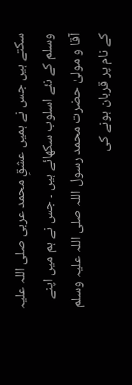سکتے ہیں جس نے ہمیں عشقِ محمد عربی صلی اللہ علیہ وسلم کے نئے اسلوب سکھائے ہیں ۔ جس نے ہم میں اپنے آقا و مولیٰ حضرت محمد رسول اللہ صلی اللہ علیہ وسلم کے نام پر قربان ہونے کی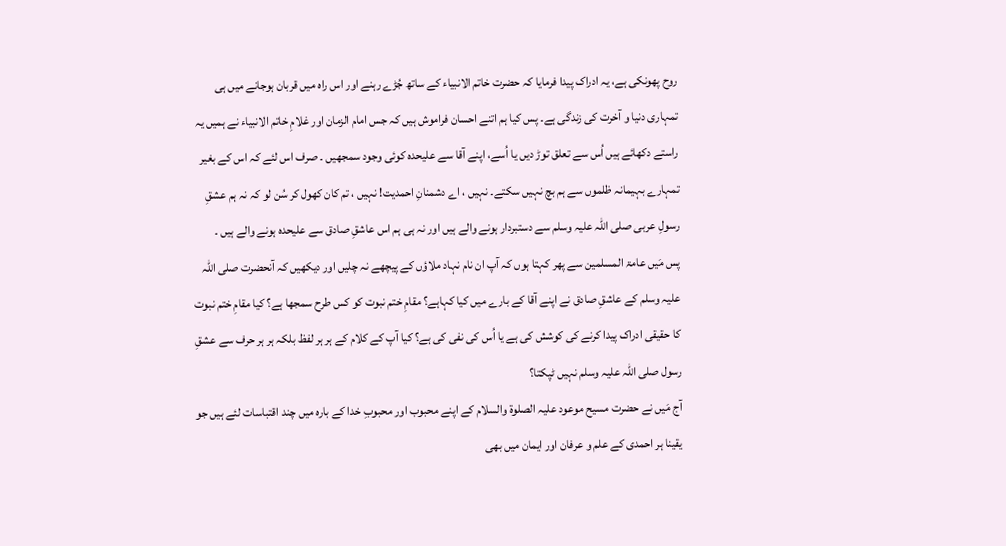روح پھونکی ہے، یہ ادراک پیدا فرمایا کہ حضرت خاتم الانبیاء کے ساتھ جُڑے رہنے اور اس راہ میں قربان ہوجانے میں ہی تمہاری دنیا و آخرت کی زندگی ہے۔ پس کیا ہم اتنے احسان فراموش ہیں کہ جس امام الزمان اور غلامِ خاتم الانبیاء نے ہمیں یہ راستے دکھائے ہیں اُس سے تعلق توڑ دیں یا اُسے، اپنے آقا سے علیحدہ کوئی وجود سمجھیں ۔ صرف اس لئے کہ اس کے بغیر تمہارے بہیمانہ ظلموں سے ہم بچ نہیں سکتے۔ نہیں ، اے دشمنانِ احمدیت! نہیں ، تم کان کھول کر سُن لو کہ نہ ہم عشقِ رسولِ عربی صلی اللہ علیہ وسلم سے دستبردار ہونے والے ہیں اور نہ ہی ہم اس عاشقِ صادق سے علیحدہ ہونے والے ہیں ۔
پس مَیں عامۃ المسلمین سے پھر کہتا ہوں کہ آپ ان نام نہاد ملاؤں کے پیچھے نہ چلیں اور دیکھیں کہ آنحضرت صلی اللہ علیہ وسلم کے عاشقِ صادق نے اپنے آقا کے بارے میں کیا کہاہے؟ مقامِ ختم نبوت کو کس طرح سمجھا ہے؟ کیا مقامِ ختم نبوت کا حقیقی ادراک پیدا کرنے کی کوشش کی ہے یا اُس کی نفی کی ہے؟ کیا آپ کے کلام کے ہر ہر لفظ بلکہ ہر ہر حرف سے عشقِ رسول صلی اللہ علیہ وسلم نہیں ٹپکتا؟
آج مَیں نے حضرت مسیح موعود علیہ الصلوۃ والسلام کے اپنے محبوب اور محبوبِ خدا کے بارہ میں چند اقتباسات لئے ہیں جو یقینا ہر احمدی کے علم و عرفان اور ایمان میں بھی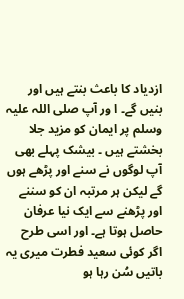ازدیاد کا باعث بنتے ہیں اور بنیں گے۔ ا ور آپ صلی اللہ علیہ وسلم پر ایمان کو مزید جلا بخشتے ہیں ۔ بیشک پہلے بھی آپ لوگوں نے سنے اور پڑھے ہوں گے لیکن ہر مرتبہ ان کو سننے اور پڑھنے سے ایک نیا عرفان حاصل ہوتا ہے۔ اور اسی طرح اگر کوئی سعید فطرت میری یہ باتیں سُن رہا ہو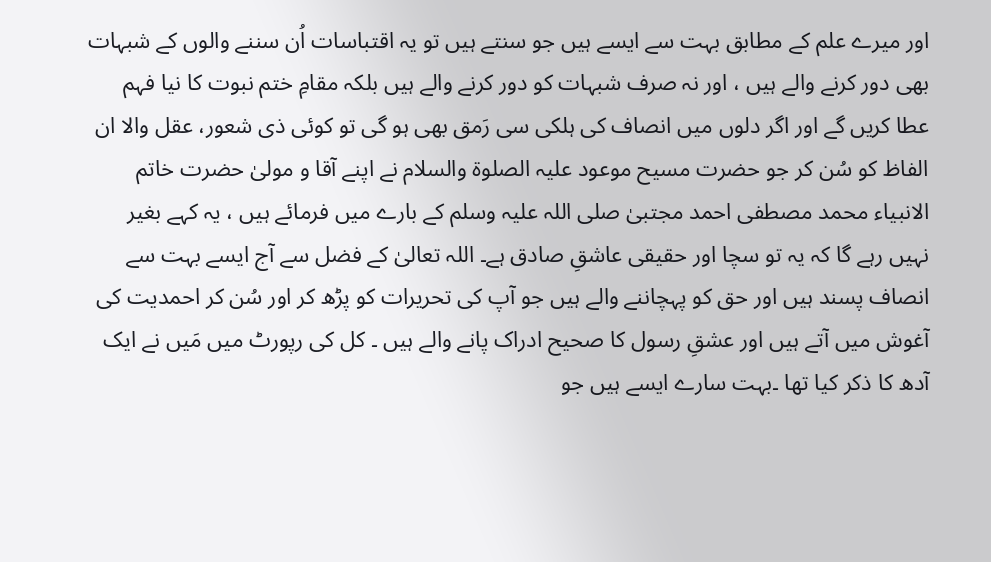اور میرے علم کے مطابق بہت سے ایسے ہیں جو سنتے ہیں تو یہ اقتباسات اُن سننے والوں کے شبہات بھی دور کرنے والے ہیں ، اور نہ صرف شبہات کو دور کرنے والے ہیں بلکہ مقامِ ختم نبوت کا نیا فہم عطا کریں گے اور اگر دلوں میں انصاف کی ہلکی سی رَمق بھی ہو گی تو کوئی ذی شعور، عقل والا ان الفاظ کو سُن کر جو حضرت مسیح موعود علیہ الصلوۃ والسلام نے اپنے آقا و مولیٰ حضرت خاتم الانبیاء محمد مصطفی احمد مجتبیٰ صلی اللہ علیہ وسلم کے بارے میں فرمائے ہیں ، یہ کہے بغیر نہیں رہے گا کہ یہ تو سچا اور حقیقی عاشقِ صادق ہے۔ اللہ تعالیٰ کے فضل سے آج ایسے بہت سے انصاف پسند ہیں اور حق کو پہچاننے والے ہیں جو آپ کی تحریرات کو پڑھ کر اور سُن کر احمدیت کی آغوش میں آتے ہیں اور عشقِ رسول کا صحیح ادراک پانے والے ہیں ۔ کل کی رپورٹ میں مَیں نے ایک آدھ کا ذکر کیا تھا ۔بہت سارے ایسے ہیں جو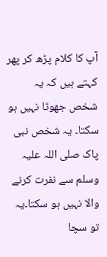آپ کا کلام پڑھ کر پھر کہتے ہیں کہ یہ شخص جھوٹا نہیں ہو سکتا۔ یہ شخص نبی پاک صلی اللہ علیہ وسلم سے نفرت کرنے والا نہیں ہو سکتا۔یہ تو سچا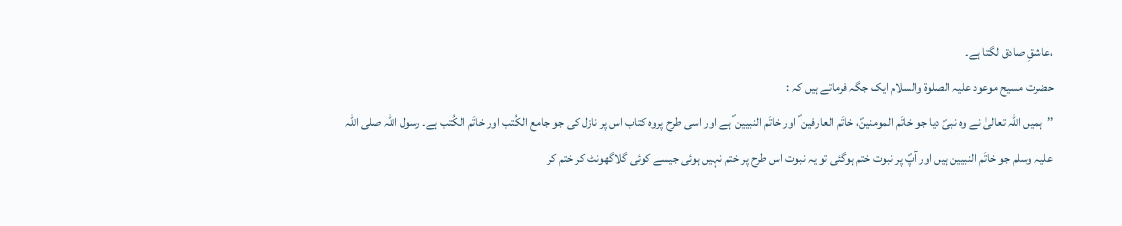،عاشقِ صادق لگتا ہے۔
حضرت مسیح موعود علیہ الصلوۃ والسلام ایک جگہ فرماتے ہیں کہ :
’’ہمیں اللہ تعالیٰ نے وہ نبیؐ دیا جو خاتَم المومنینؐ، خاتَم العارفین ؐ اور خاتَم النبیین ؐ ہے اور اسی طرح پروہ کتاب اس پر نازل کی جو جامع الکُتب اور خاتَم الکُتب ہے۔ رسول اللہ صلی اللہ علیہ وسلم جو خاتَم النبیین ہیں اور آپؐ پر نبوت ختم ہوگئی تو یہ نبوت اس طرح پر ختم نہیں ہوئی جیسے کوئی گلاگھونٹ کر ختم کر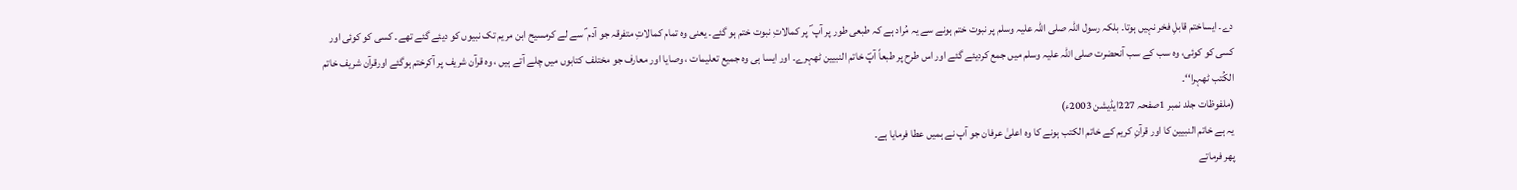دے۔ ایساختم قابلِ فخر نہیں ہوتا۔ بلکہ رسول اللہ صلی اللہ علیہ وسلم پر نبوت ختم ہونے سے یہ مُراد ہے کہ طبعی طور پر آپ ؐ پر کمالاتِ نبوت ختم ہو گئے۔ یعنی وہ تمام کمالاتِ متفرقہ جو آدم ؑ سے لے کرمسیح ابن مریم تک نبیوں کو دیئے گئے تھے۔ کسی کو کوئی اور کسی کو کوئی، وہ سب کے سب آنحضرت صلی اللہ علیہ وسلم میں جمع کردیئے گئے اور اس طرح پر طبعاً آپؐ خاتم النبیین ٹھہرے۔ اور ایسا ہی وہ جمیع تعلیمات ، وصایا اور معارف جو مختلف کتابوں میں چلے آتے ہیں ، وہ قرآن شریف پر آکرختم ہوگئے اورقرآن شریف خاتم الکُتب ٹھہرا‘‘۔
(ملفوظات جلد نمبر 1صفحہ 227ایڈیشن 2003ء)
یہ ہے خاتم النبیین کا اور قرآنِ کریم کے خاتم الکتب ہونے کا وہ اعلیٰ عرفان جو آپ نے ہمیں عطا فرمایا ہے۔
پھر فرماتے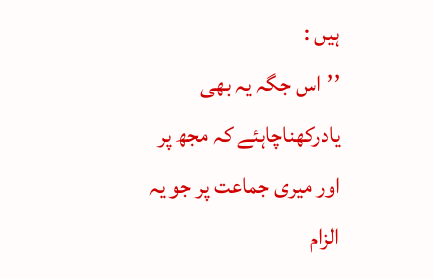ہیں :
’’اس جگہ یہ بھی یادرکھناچاہئے کہ مجھ پر اور میری جماعت پر جو یہ الزام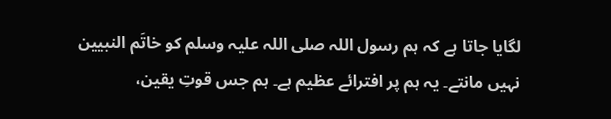لگایا جاتا ہے کہ ہم رسول اللہ صلی اللہ علیہ وسلم کو خاتَم النبیین نہیں مانتے۔ یہ ہم پر افترائے عظیم ہے۔ ہم جس قوتِ یقین،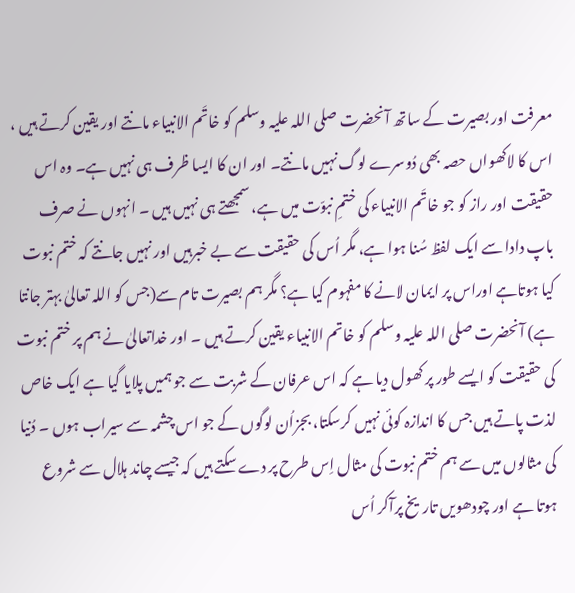معرفت اور بصیرت کے ساتھ آنحضرت صلی اللہ علیہ وسلم کو خاتَم الانبیاء مانتے اور یقین کرتے ہیں ، اس کا لاکھواں حصہ بھی دُوسرے لوگ نہیں مانتے۔ اور ان کا ایسا ظرف ہی نہیں ہے۔ وہ اس حقیقت اور راز کو جو خاتَم الانبیاء کی ختمِ نبوّت میں ہے، سمجھتے ہی نہیں ہیں ۔ انہوں نے صرف باپ دادا سے ایک لفظ سُنا ہوا ہے، مگر اُس کی حقیقت سے بے خبرہیں اور نہیں جانتے کہ ختم نبوت کیا ہوتاہے اوراس پر ایمان لانے کا مفہوم کیا ہے؟ مگر ہم بصیرت تام سے(جس کو اللہ تعالیٰ بہتر جانتا ہے) آنحضرت صلی اللہ علیہ وسلم کو خاتم الانبیاء یقین کرتے ہیں ۔ اور خداتعالیٰ نے ہم پر ختم نبوت کی حقیقت کو ایسے طور پر کھول دیا ہے کہ اس عرفان کے شربت سے جو ہمیں پلایا گیا ہے ایک خاص لذت پاتے ہیں جس کا اندازہ کوئی نہیں کرسکتا، بجزاُن لوگوں کے جو اس چشمہ سے سیراب ہوں ۔ دُنیا کی مثالوں میں سے ہم ختم نبوت کی مثال اِس طرح پر دے سکتے ہیں کہ جیسے چاند ہلال سے شروع ہوتا ہے اور چودھویں تاریخ پرآکر اُس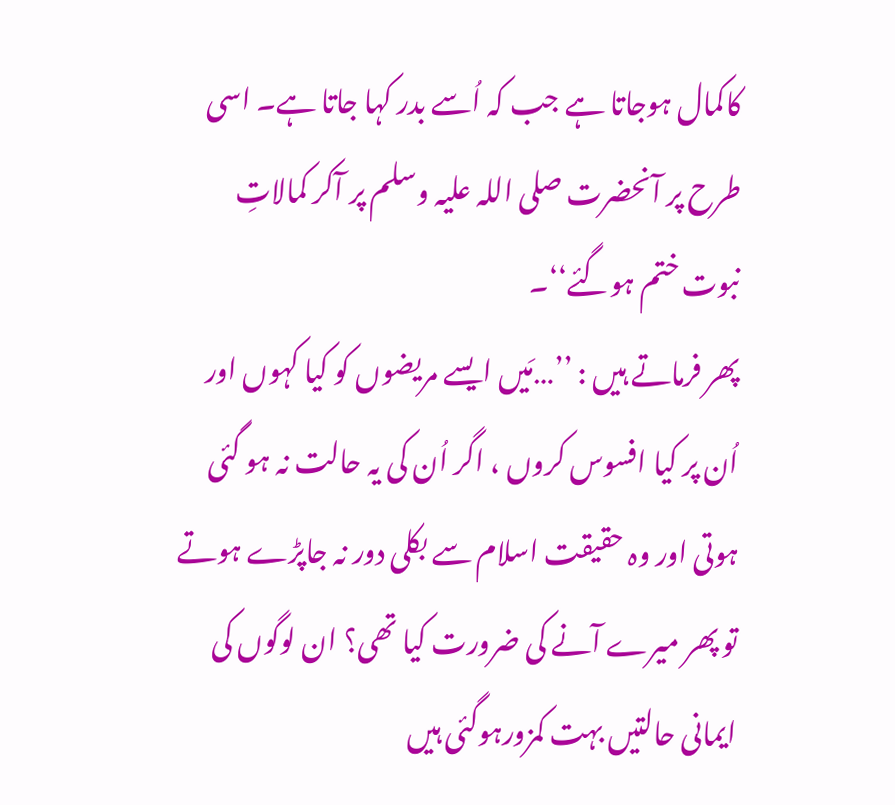کاکمال ہوجاتا ہے جب کہ اُسے بدر کہا جاتا ہے۔ اسی طرح پر آنحضرت صلی اللہ علیہ وسلم پر آکر کمالاتِ نبوت ختم ہوگئے‘‘۔
پھر فرماتے ہیں : ’’…مَیں ایسے مریضوں کو کیا کہوں اور اُن پر کیا افسوس کروں ، اگر اُن کی یہ حالت نہ ہو گئی ہوتی اور وہ حقیقت اسلام سے بکلی دور نہ جاپڑے ہوتے تو پھر میرے آنے کی ضرورت کیا تھی؟ ان لوگوں کی ایمانی حالتیں بہت کمزورہوگئی ہیں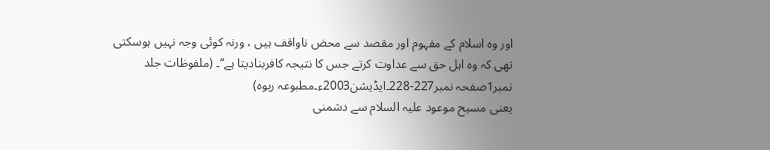اور وہ اسلام کے مفہوم اور مقصد سے محض ناواقف ہیں ، ورنہ کوئی وجہ نہیں ہوسکتی تھی کہ وہ اہل حق سے عداوت کرتے جس کا نتیجہ کافربنادیتا ہے‘‘۔ (ملفوظات جلد نمبر1صفحہ نمبر227-228۔ایڈیشن2003ء۔مطبوعہ ربوہ)
یعنی مسیح موعود علیہ السلام سے دشمنی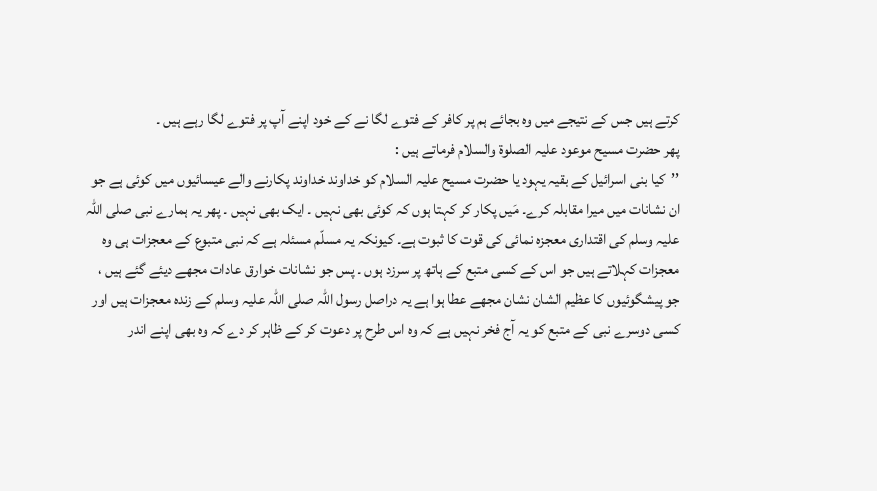کرتے ہیں جس کے نتیجے میں وہ بجائے ہم پر کافر کے فتوے لگا نے کے خود اپنے آپ پر فتوے لگا رہے ہیں ۔
پھر حضرت مسیح موعود علیہ الصلوۃ والسلام فرماتے ہیں :
’’کیا بنی اسرائیل کے بقیہ یہود یا حضرت مسیح علیہ السلام کو خداوند خداوند پکارنے والے عیسائیوں میں کوئی ہے جو ان نشانات میں میرا مقابلہ کرے۔ مَیں پکار کر کہتا ہوں کہ کوئی بھی نہیں ۔ ایک بھی نہیں ۔ پھر یہ ہمارے نبی صلی اللہ علیہ وسلم کی اقتداری معجزہ نمائی کی قوت کا ثبوت ہے۔ کیونکہ یہ مسلّم مسئلہ ہے کہ نبی متبوع کے معجزات ہی وہ معجزات کہلاتے ہیں جو اس کے کسی متبع کے ہاتھ پر سرزد ہوں ۔ پس جو نشانات خوارق عادات مجھے دیئے گئے ہیں ، جو پیشگوئیوں کا عظیم الشان نشان مجھے عطا ہوا ہے یہ دراصل رسول اللہ صلی اللہ علیہ وسلم کے زندہ معجزات ہیں اور کسی دوسرے نبی کے متبع کو یہ آج فخر نہیں ہے کہ وہ اس طرح پر دعوت کر کے ظاہر کر دے کہ وہ بھی اپنے اندر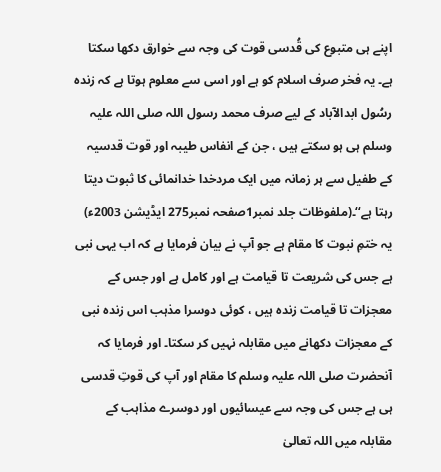اپنے ہی متبوع کی قُدسی قوت کی وجہ سے خوارق دکھا سکتا ہے۔ یہ فخر صرف اسلام کو ہے اور اسی سے معلوم ہوتا ہے کہ زندہ رسُول ابدالآباد کے لیے صرف محمد رسول اللہ صلی اللہ علیہ وسلم ہی ہو سکتے ہیں ، جن کے انفاس طیبہ اور قوت قدسیہ کے طفیل سے ہر زمانہ میں ایک مردخدا خدانمائی کا ثبوت دیتا رہتا ہے‘‘۔(ملفوظات جلد نمبر1صفحہ نمبر275 ایڈیشن 2003ء)
یہ ختمِ نبوت کا مقام ہے جو آپ نے بیان فرمایا ہے کہ اب یہی نبی ہے جس کی شریعت تا قیامت ہے اور کامل ہے اور جس کے معجزات تا قیامت زندہ ہیں ، کوئی دوسرا مذہب اس زندہ نبی کے معجزات دکھانے میں مقابلہ نہیں کر سکتا۔ اور فرمایا کہ آنحضرت صلی اللہ علیہ وسلم کا مقام اور آپ کی قوتِ قدسی ہی ہے جس کی وجہ سے عیسائیوں اور دوسرے مذاہب کے مقابلہ میں اللہ تعالیٰ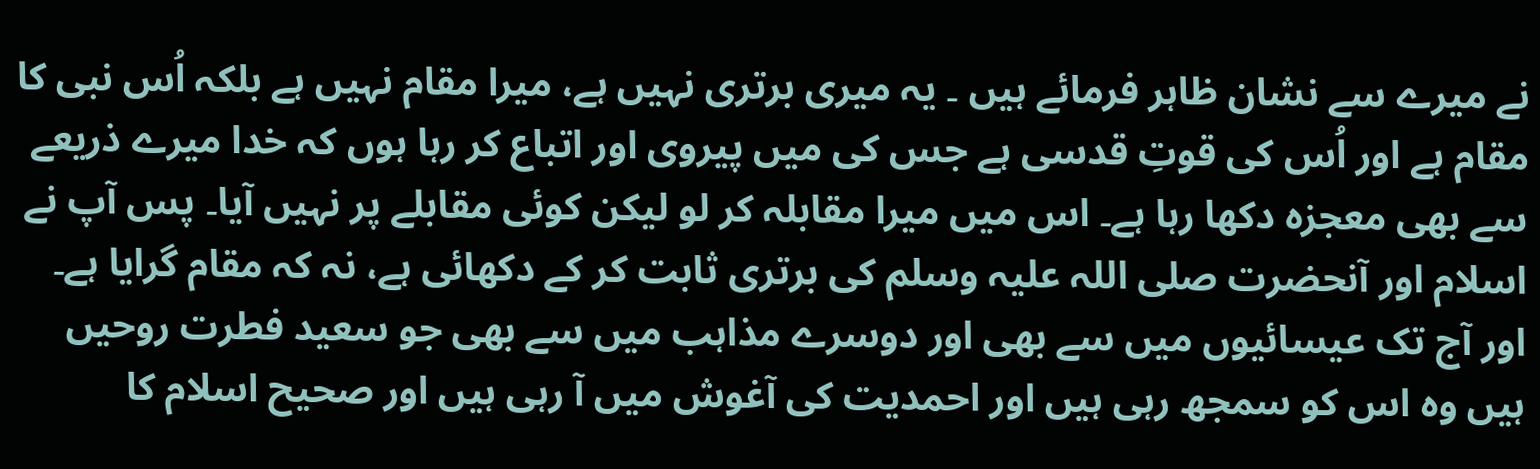نے میرے سے نشان ظاہر فرمائے ہیں ۔ یہ میری برتری نہیں ہے، میرا مقام نہیں ہے بلکہ اُس نبی کا مقام ہے اور اُس کی قوتِ قدسی ہے جس کی میں پیروی اور اتباع کر رہا ہوں کہ خدا میرے ذریعے سے بھی معجزہ دکھا رہا ہے۔ اس میں میرا مقابلہ کر لو لیکن کوئی مقابلے پر نہیں آیا۔ پس آپ نے اسلام اور آنحضرت صلی اللہ علیہ وسلم کی برتری ثابت کر کے دکھائی ہے، نہ کہ مقام گرایا ہے۔ اور آج تک عیسائیوں میں سے بھی اور دوسرے مذاہب میں سے بھی جو سعید فطرت روحیں ہیں وہ اس کو سمجھ رہی ہیں اور احمدیت کی آغوش میں آ رہی ہیں اور صحیح اسلام کا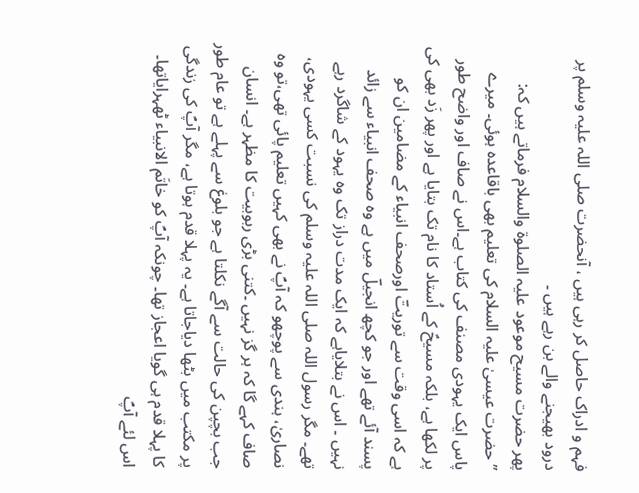فہم و ادراک حاصل کر رہی ہیں ، آنحضرت صلی اللہ علیہ وسلم پر درود بھیجنے والے بن رہے ہیں ۔
پھر حضرت مسیح موعود علیہ الصلوۃ والسلام فرماتے ہیں کہ:
’’حضرت عیسیٰ علیہ السلام کی تعلیم بھی باقاعدہ ہوئی۔ میرے پاس ایک یہودی مصنف کی کتاب ہے۔اس نے صاف اور واضح طور پر لکھا ہے، بلکہ مسیحؑ کے اُستاد کا نام تک بتایا ہے اور پھر زَد بھی کی ہے کہ اسی وقت سے توریتؔ اورصحف انبیاء کے مضامین ان کو پسند آئے تھے اور جو کچھ انجیلؔ میں ہے وہ صحف انبیاء سے زائد نہیں ۔ اس نے بتلایاہے کہ ایک مدت دراز تک وہ یہود کے شاگرد رہے تھے۔ مگر رسول اللہ صلی اللہ علیہ وسلم کی نسبت کسی یہودی، نصاریٰ، ہندی سے پوچھو کہ آپؐ نے بھی کہیں تعلیم پائی تھی،تو وہ صاف کہے گا کہ ہر گز نہیں ۔کتنی بڑی ربوبیت کا مظہر ہے۔ انسان جب بچپن کی حالت سے آگے نکلتا ہے جو بلوغ سے پہلے ہے تو عام طور پر مکتب میں بٹھا دیاجاتا ہے۔ یہ پہلا قدم ہوتا ہے، مگر آپؐ کی زندگی کا پہلا قدم ہی گویا اعجاز تھا۔ چونکہ آپؐ کو خاتَم الانبیاء ٹھہرایاتھا۔ اس لئے آپؐ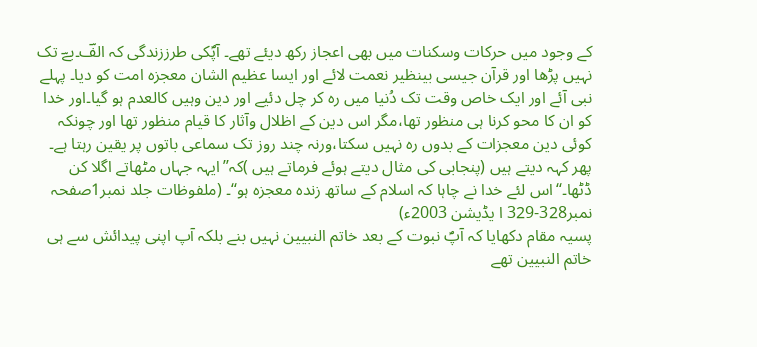کے وجود میں حرکات وسکنات میں بھی اعجاز رکھ دیئے تھے۔ آپؐکی طرززندگی کہ الفؔ۔بےؔ تک نہیں پڑھا اور قرآن جیسی بینظیر نعمت لائے اور ایسا عظیم الشان معجزہ امت کو دیا۔ پہلے نبی آئے اور ایک خاص وقت تک دُنیا میں رہ کر چل دئیے اور دین وہیں کالعدم ہو گیا۔اور خدا کو ان کا محو کرنا ہی منظور تھا،مگر اس دین کے اظلال وآثار کا قیام منظور تھا اور چونکہ کوئی دین معجزات کے بدوں رہ نہیں سکتا،ورنہ چند روز تک سماعی باتوں پر یقین رہتا ہے۔ پھر کہہ دیتے ہیں (پنجابی کی مثال دیتے ہوئے فرماتے ہیں )کہ’’ایہہ جہاں مٹھاتے اگلا کن ڈٹھا۔‘‘اس لئے خدا نے چاہا کہ اسلام کے ساتھ زندہ معجزہ ہو‘‘۔ (ملفوظات جلد نمبر1صفحہ نمبر328-329 ا یڈیشن 2003ء)
پسیہ مقام دکھایا کہ آپؐ نبوت کے بعد خاتم النبیین نہیں بنے بلکہ آپ اپنی پیدائش سے ہی خاتم النبیین تھے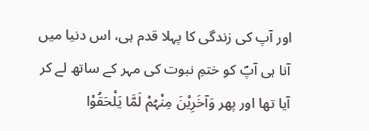اور آپ کی زندگی کا پہلا قدم ہی، اس دنیا میں آنا ہی آپؐ کو ختمِ نبوت کی مہر کے ساتھ لے کر آیا تھا اور پھر وَآخَرِیْنَ مِنْہُمْ لَمَّا یَلْحَقُوْا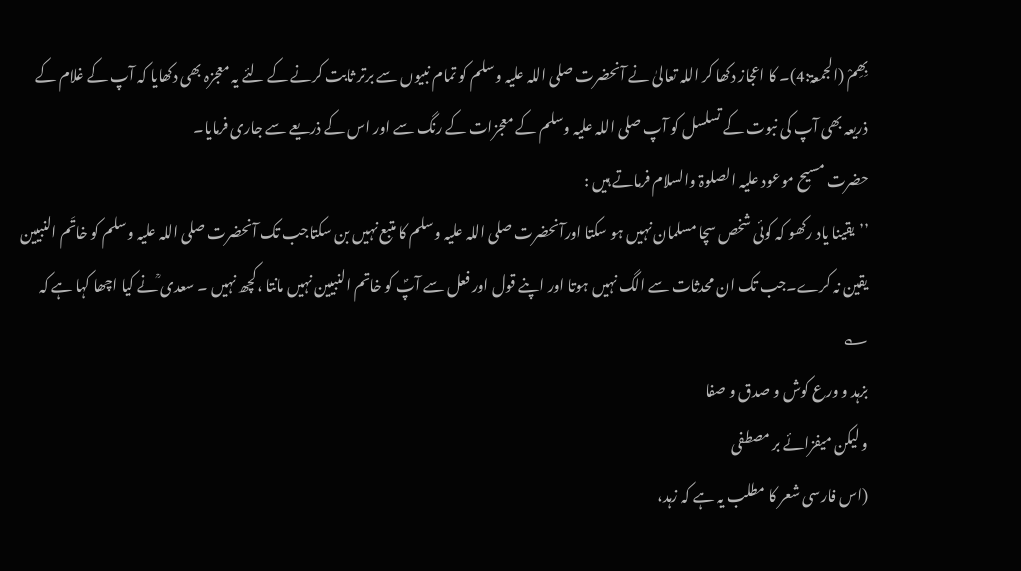بِھِمْ (الجمعۃ:4)۔ کا اعجاز دکھا کر اللہ تعالیٰ نے آنحضرت صلی اللہ علیہ وسلم کو تمام نبیوں سے برتر ثابت کرنے کے لئے یہ معجزہ بھی دکھایا کہ آپ کے غلام کے ذریعہ بھی آپ کی نبوت کے تسلسل کو آپ صلی اللہ علیہ وسلم کے معجزات کے رنگ سے اور اس کے ذریعے سے جاری فرمایا۔
حضرت مسیح موعود علیہ الصلوۃ والسلام فرماتے ہیں :
’’یقینا یاد رکھو کہ کوئی شخص سچا مسلمان نہیں ہو سکتا اورآنحضرت صلی اللہ علیہ وسلم کا متبع نہیں بن سکتاجب تک آنحضرت صلی اللہ علیہ وسلم کو خاتَم النبیین یقین نہ کرے۔جب تک ان محدثات سے الگ نہیں ہوتا اور اپنے قول اور فعل سے آپؐ کو خاتم النبیین نہیں مانتا ،کچھ نہیں ۔ سعدی ؒنے کیا اچھا کہا ہے کہ ؎
بزہد و ورع کوش و صدق و صفا
و لیکن میفزائے بر مصطفی
(اس فارسی شعر کا مطلب یہ ہے کہ زہد،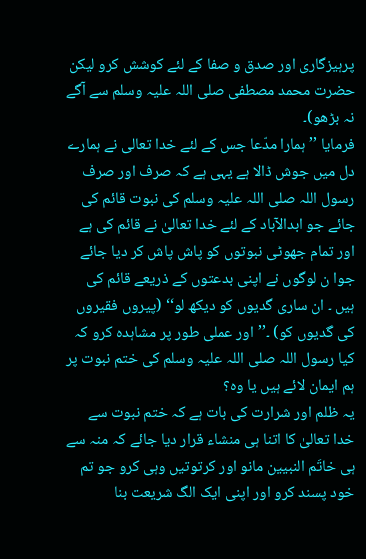پرہیزگاری اور صدق و صفا کے لئے کوشش کرو لیکن حضرت محمد مصطفی صلی اللہ علیہ وسلم سے آگے نہ بڑھو)۔
فرمایا ’’ہمارا مدّعا جس کے لئے خدا تعالی نے ہمارے دل میں جوش ڈالا ہے یہی ہے کہ صرف اور صرف رسول اللہ صلی اللہ علیہ وسلم کی نبوت قائم کی جائے جو ابدالآباد کے لئے خدا تعالیٰ نے قائم کی ہے اور تمام جھوٹی نبوتوں کو پاش پاش کر دیا جائے جوا ن لوگوں نے اپنی بدعتوں کے ذریعے قائم کی ہیں ۔ ان ساری گدیوں کو دیکھ لو‘‘ (پیروں فقیروں کی گدیوں کو) ۔’’اور عملی طور پر مشاہدہ کرو کہ کیا رسول اللہ صلی اللہ علیہ وسلم کی ختم نبوت پر ہم ایمان لائے ہیں یا وہ؟
یہ ظلم اور شرارت کی بات ہے کہ ختم نبوت سے خدا تعالیٰ کا اتنا ہی منشاء قرار دیا جائے کہ منہ سے ہی خاتَم النبیین مانو اور کرتوتیں وہی کرو جو تم خود پسند کرو اور اپنی ایک الگ شریعت بنا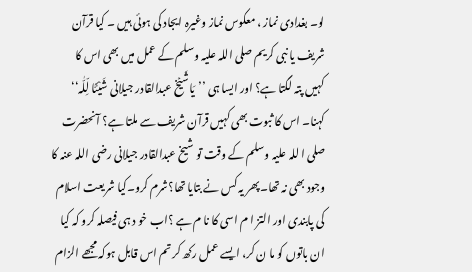لو۔ بغدادی نماز ، معکوس نماز وغیرہ ایجاد کی ہوئی ہیں ۔ کیا قرآن شریف یا نبی کریم صلی اللہ علیہ وسلم کے عمل میں بھی اس کا کہیں پتہ لگتا ہے؟ اور ایسا ہی ’’یَاشَیۡخ عبدالقادر جیلانی شَیْئًا لِّلّٰہ‘‘ کہنا۔ اس کا ثبوت بھی کہیں قرآن شریف سے ملتا ہے؟ آنحضرت صلی ا للہ علیہ وسلم کے وقت تو شیخ عبدالقادر جیلانی رضی اللہ عنہ کا وجود بھی نہ تھا۔پھر یہ کس نے بتایا تھا؟شرم کرو۔کیا شریعت اسلام کی پابندی اور التز ا م اسی کا نا م ہے ؟اب خو د ہی فیصلہ کرو کہ کیا ان باتوں کو ما ن کر، ایسے عمل رکھ کر تم اس قابل ہوکہ مجھے الزام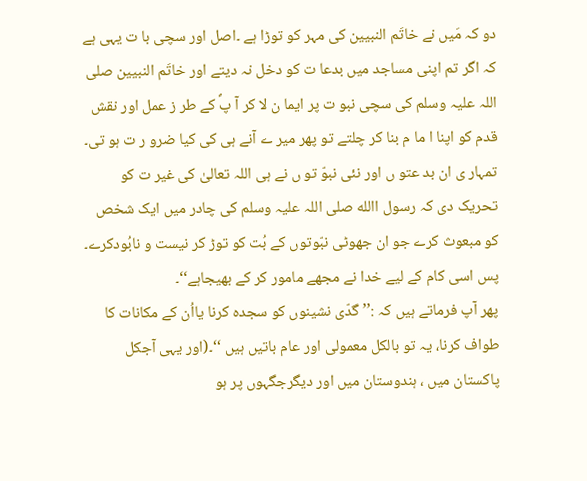دو کہ مَیں نے خاتَم النبیین کی مہر کو توڑا ہے ۔اصل اور سچی با ت یہی ہے کہ اگر تم اپنی مساجد میں بدعا ت کو دخل نہ دیتے اور خاتَم النبیین صلی اللہ علیہ وسلم کی سچی نبو ت پر ایما ن لا کر آ پؐ کے طر ز عمل اور نقش قدم کو اپنا ا ما م بنا کر چلتے تو پھر میر ے آنے ہی کی کیا ضرو ر ت ہو تی۔ تمہار ی ان بد عتو ں اور نئی نبوّ تو ں نے ہی اللہ تعالیٰ کی غیر ت کو تحریک دی کہ رسول االله صلی اللہ علیہ وسلم کی چادر میں ایک شخص کو مبعوث کرے جو ان جھوٹی نبّوتوں کے بُت کو توڑ کر نیست و نابُودکرے۔ پس اسی کام کے لیے خدا نے مجھے مامور کر کے بھیجاہے‘‘۔
پھر آپ فرماتے ہیں کہ :’’گدّی نشینوں کو سجدہ کرنا یااُن کے مکانات کا طواف کرنا، یہ تو بالکل معمولی اور عام باتیں ہیں ‘‘۔(اور یہی آجکل پاکستان میں ، ہندوستان میں اور دیگرجگہوں پر ہو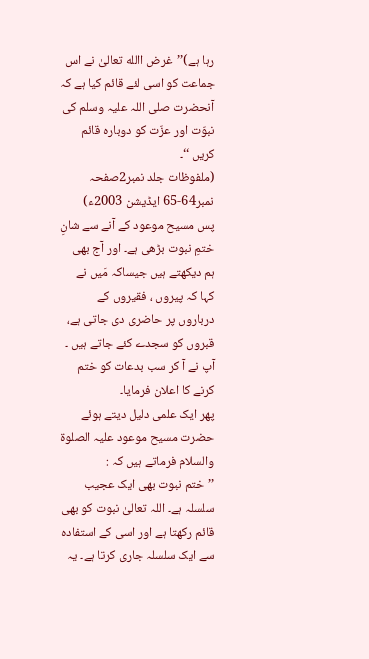رہا ہے)’’غرض االله تعالیٰ نے اس جماعت کو اسی لئے قائم کیا ہے کہ آنحضرت صلی اللہ علیہ وسلم کی نبوّت اور عزّت کو دوبارہ قائم کریں ‘‘۔
(ملفوظات جلد نمبر2صفحہ نمبر64-65 ایڈیشن 2003ء)
پس مسیح موعود کے آنے سے شانِ ختمِ نبوت بڑھی ہے۔ اور آج بھی ہم دیکھتے ہیں جیساکہ مَیں نے کہا کہ پیروں ، فقیروں کے درباروں پر حاضری دی جاتی ہے، قبروں کو سجدے کئے جاتے ہیں ۔ آپ نے آ کر سب بدعات کو ختم کرنے کا اعلان فرمایا۔
پھر ایک علمی دلیل دیتے ہوئے حضرت مسیح موعود علیہ الصلوۃ والسلام فرماتے ہیں کہ :
’’ختم نبوت بھی ایک عجیب سلسلہ ہے۔ اللہ تعالیٰ نبوت کو بھی قائم رکھتا ہے اور اسی کے استفادہ سے ایک سلسلہ جاری کرتا ہے۔ یہ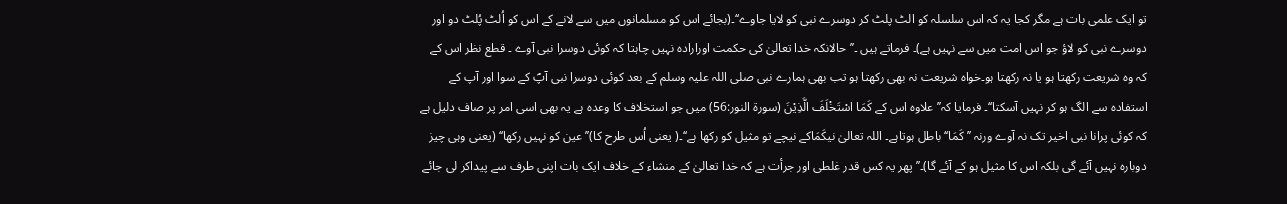تو ایک علمی بات ہے مگر کجا یہ کہ اس سلسلہ کو الٹ پلٹ کر دوسرے نبی کو لایا جاوے‘‘۔(بجائے اس کو مسلمانوں میں سے لانے کے اس کو اُلٹ پُلٹ دو اور دوسرے نبی کو لاؤ جو اس امت میں سے نہیں ہے)۔ فرماتے ہیں ۔’’ حالانکہ خدا تعالیٰ کی حکمت اورارادہ نہیں چاہتا کہ کوئی دوسرا نبی آوے ۔ قطع نظر اس کے کہ وہ شریعت رکھتا ہو یا نہ رکھتا ہو۔خواہ شریعت نہ بھی رکھتا ہو تب بھی ہمارے نبی صلی اللہ علیہ وسلم کے بعد کوئی دوسرا نبی آپؐ کے سوا اور آپ کے استفادہ سے الگ ہو کر نہیں آسکتا‘‘۔ فرمایا کہ’’ علاوہ اس کے کَمَا اسْتَخْلَفَ الَّذِیْنَ (سورۃ النور:56) میں جو استخلاف کا وعدہ ہے یہ بھی اسی امر پر صاف دلیل ہے کہ کوئی پرانا نبی اخیر تک نہ آوے ورنہ ’’کَمَا‘‘باطل ہوتاہے۔ اللہ تعالیٰ نیکَمَاکے نیچے تو مثیل کو رکھا ہے‘‘۔( یعنی اُس طرح کا)’’ عین کو نہیں رکھا‘‘ (یعنی وہی چیز دوبارہ نہیں آئے گی بلکہ اس کا مثیل ہو کے آئے گا)۔’’پھر یہ کس قدر غلطی اور جرأت ہے کہ خدا تعالیٰ کے منشاء کے خلاف ایک بات اپنی طرف سے پیداکر لی جائے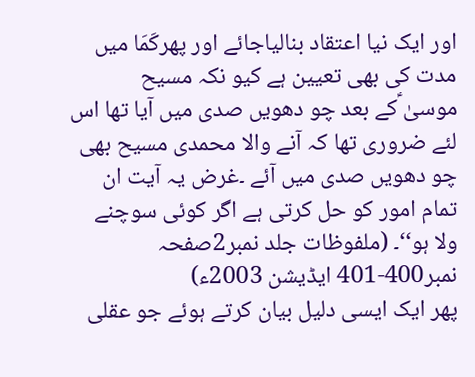اور ایک نیا اعتقاد بنالیاجائے اور پھرکَمَا میں مدت کی بھی تعیین ہے کیو نکہ مسیح موسیٰ ؑکے بعد چو دھویں صدی میں آیا تھا اس لئے ضروری تھا کہ آنے والا محمدی مسیح بھی چو دھویں صدی میں آئے ۔غرض یہ آیت ان تمام امور کو حل کرتی ہے اگر کوئی سوچنے ولا ہو‘‘۔ (ملفوظات جلد نمبر2صفحہ نمبر400-401 ایڈیشن 2003ء)
پھر ایک ایسی دلیل بیان کرتے ہوئے جو عقلی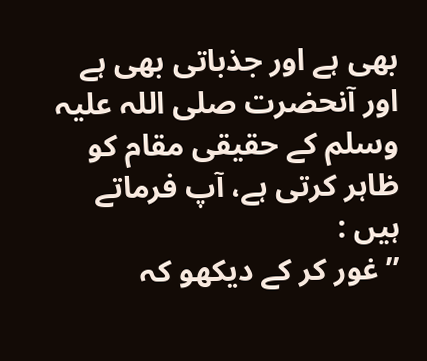بھی ہے اور جذباتی بھی ہے اور آنحضرت صلی اللہ علیہ وسلم کے حقیقی مقام کو ظاہر کرتی ہے، آپ فرماتے ہیں :
’’غور کر کے دیکھو کہ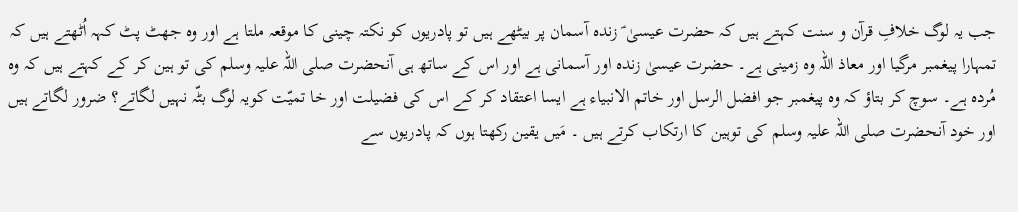جب یہ لوگ خلافِ قرآن و سنت کہتے ہیں کہ حضرت عیسیٰ ؑ زندہ آسمان پر بیٹھے ہیں تو پادریوں کو نکتہ چینی کا موقعہ ملتا ہے اور وہ جھٹ پٹ کہہ اُٹھتے ہیں کہ تمہارا پیغمبر مرگیا اور معاذ اللہ وہ زمینی ہے۔ حضرت عیسیٰ زندہ اور آسمانی ہے اور اس کے ساتھ ہی آنحضرت صلی اللہ علیہ وسلم کی تو ہین کر کے کہتے ہیں کہ وہ مُردہ ہے۔ سوچ کر بتاؤ کہ وہ پیغمبر جو افضل الرسل اور خاتم الانبیاء ہے ایسا اعتقاد کر کے اس کی فضیلت اور خا تمیّت کویہ لوگ بٹّہ نہیں لگاتے؟ ضرور لگاتے ہیں اور خود آنحضرت صلی اللہ علیہ وسلم کی توہین کا ارتکاب کرتے ہیں ۔ مَیں یقین رکھتا ہوں کہ پادریوں سے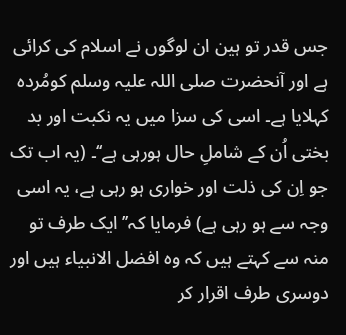جس قدر تو ہین ان لوگوں نے اسلام کی کرائی ہے اور آنحضرت صلی اللہ علیہ وسلم کومُردہ کہلایا ہے۔ اسی کی سزا میں یہ نکبت اور بد بختی اُن کے شاملِ حال ہورہی ہے‘‘۔ (یہ اب تک جو اِن کی ذلت اور خواری ہو رہی ہے، یہ اسی وجہ سے ہو رہی ہے) فرمایا کہ’’ ایک طرف تو منہ سے کہتے ہیں کہ وہ افضل الانبیاء ہیں اور دوسری طرف اقرار کر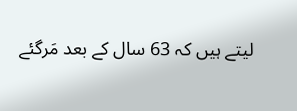لیتے ہیں کہ 63 سال کے بعد مَرگئے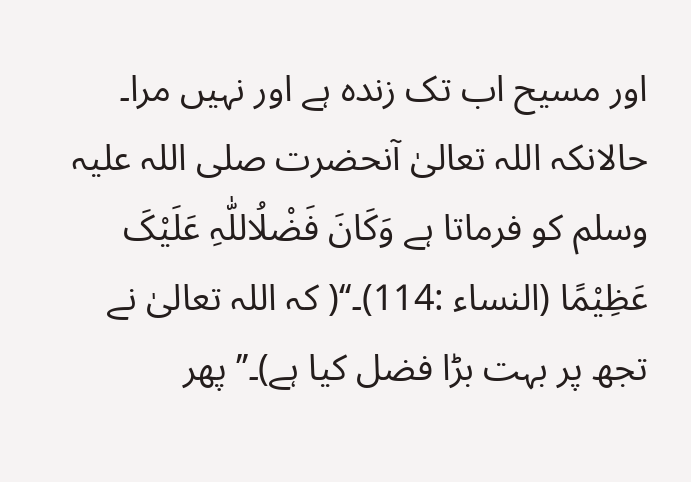اور مسیح اب تک زندہ ہے اور نہیں مرا۔ حالانکہ اللہ تعالیٰ آنحضرت صلی اللہ علیہ وسلم کو فرماتا ہے وَکَانَ فَضْلُاللّٰہِ عَلَیْکَ عَظِیْمًا (النساء :114)۔‘‘( کہ اللہ تعالیٰ نے تجھ پر بہت بڑا فضل کیا ہے)۔’’ پھر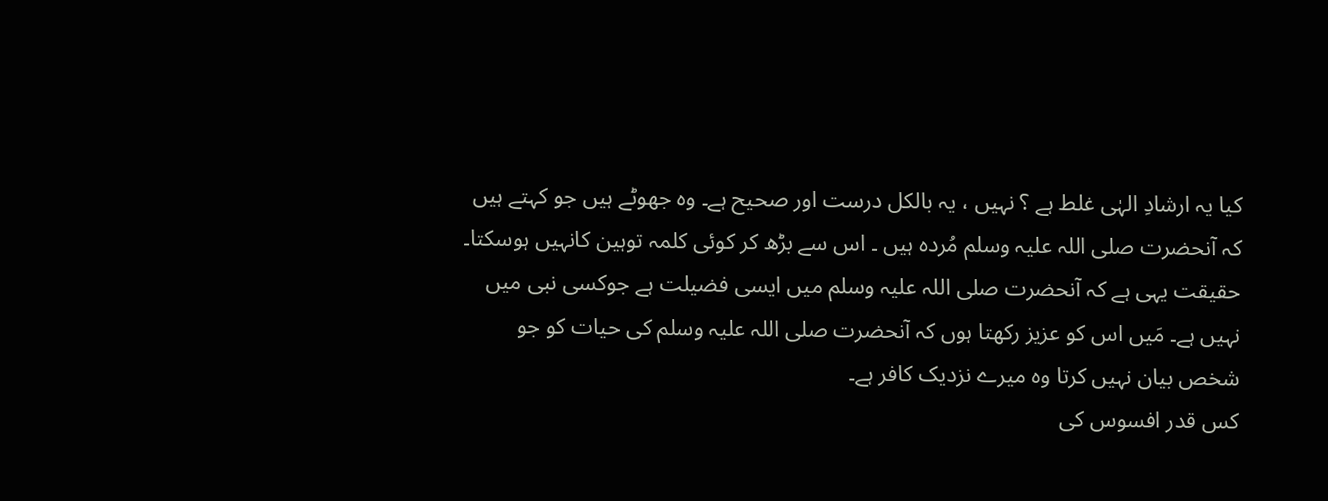کیا یہ ارشادِ الہٰی غلط ہے ؟ نہیں ، یہ بالکل درست اور صحیح ہے۔ وہ جھوٹے ہیں جو کہتے ہیں کہ آنحضرت صلی اللہ علیہ وسلم مُردہ ہیں ۔ اس سے بڑھ کر کوئی کلمہ توہین کانہیں ہوسکتا۔ حقیقت یہی ہے کہ آنحضرت صلی اللہ علیہ وسلم میں ایسی فضیلت ہے جوکسی نبی میں نہیں ہے۔ مَیں اس کو عزیز رکھتا ہوں کہ آنحضرت صلی اللہ علیہ وسلم کی حیات کو جو شخص بیان نہیں کرتا وہ میرے نزدیک کافر ہے۔
کس قدر افسوس کی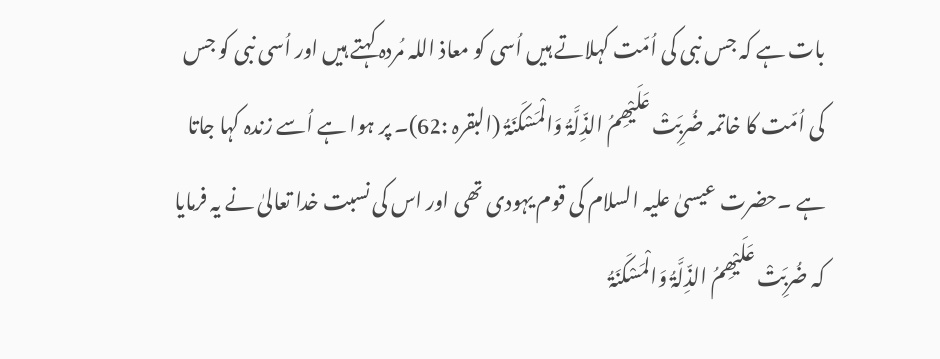بات ہے کہ جس نبی کی اُمّت کہلاتے ہیں اُسی کو معاذ اللہ مُردہ کہتے ہیں اور اُسی نبی کو جس کی اُمّت کا خاتمہ ضُرِبَتْ عَلَیْھِمُ الذِّلَّۃُ وَالْمَسْکَنَۃُ (البقرہ :62)۔ پر ہوا ہے اُسے زندہ کہا جاتا ہے ۔حضرت عیسیٰ علیہ السلام کی قوم یہودی تھی اور اس کی نسبت خدا تعالیٰ نے یہ فرمایا کہ ضُرِبَتْ عَلَیْھِمُ الذِّلَّۃُ وَالْمَسْکَنَۃُ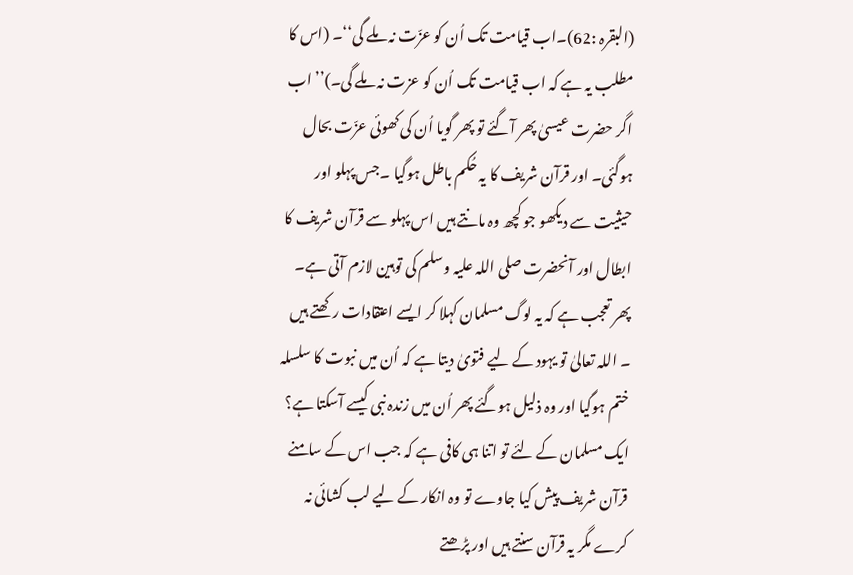(البقرہ :62)۔اب قیامت تک اُن کو عزّت نہ ملے گی‘‘۔ (اس کا مطلب یہ ہے کہ اب قیامت تک اُن کو عزت نہ ملے گی۔)’’ اب اگر حضرت عیسیٰ پھر آگئے تو پھر گویا اُن کی کھوئی عزّت بحال ہوگئی۔ اور قرآن شریف کا یہ حُکم باطل ہوگیا ۔جس پہلو اور حیثیت سے دیکھو جو کچھ وہ مانتے ہیں اس پہلو سے قرآن شریف کا ابطال اور آنحضرت صلی اللہ علیہ وسلم کی توہین لازم آتی ہے۔ پھر تعجب ہے کہ یہ لوگ مسلمان کہلا کر ایسے اعتقادات رکھتے ہیں ۔ اللہ تعالیٰ تو یہود کے لیے فتویٰ دیتا ہے کہ اُن میں نبوت کا سلسلہ ختم ہوگیا اور وہ ذلیل ہوگئے پھر اُن میں زندہ نبی کیسے آسکتا ہے؟ ایک مسلمان کے لئے تو اتنا ہی کافی ہے کہ جب اس کے سامنے قرآن شریف پیش کیا جاوے تو وہ انکار کے لیے لب کشائی نہ کرے مگر یہ قرآن سنتے ہیں اور پڑھتے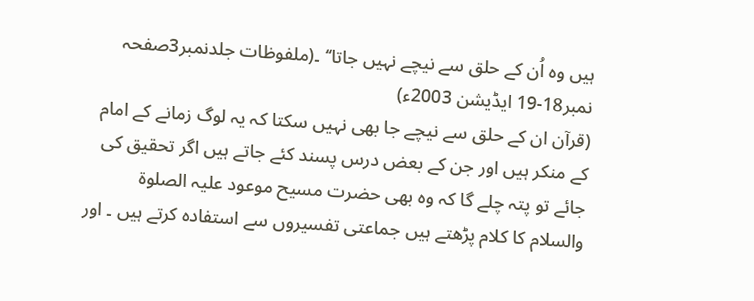ہیں وہ اُن کے حلق سے نیچے نہیں جاتا‘‘ ۔(ملفوظات جلدنمبر3صفحہ نمبر18-19 ایڈیشن 2003ء)
(قرآن ان کے حلق سے نیچے جا بھی نہیں سکتا کہ یہ لوگ زمانے کے امام کے منکر ہیں اور جن کے بعض درس پسند کئے جاتے ہیں اگر تحقیق کی جائے تو پتہ چلے گا کہ وہ بھی حضرت مسیح موعود علیہ الصلوۃ والسلام کا کلام پڑھتے ہیں جماعتی تفسیروں سے استفادہ کرتے ہیں ۔ اور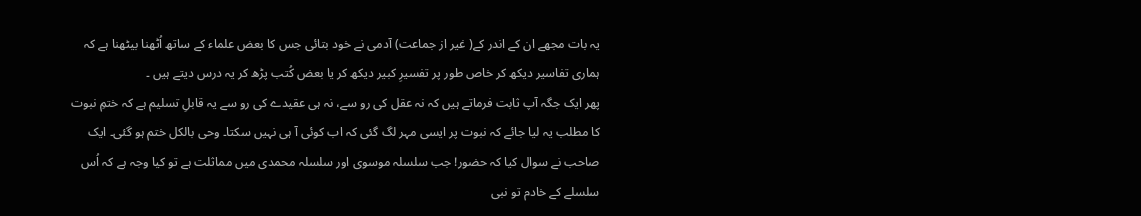یہ بات مجھے ان کے اندر کے( غیر از جماعت) آدمی نے خود بتائی جس کا بعض علماء کے ساتھ اُٹھنا بیٹھنا ہے کہ ہماری تفاسیر دیکھ کر خاص طور پر تفسیرِ کبیر دیکھ کر یا بعض کُتب پڑھ کر یہ درس دیتے ہیں ۔
پھر ایک جگہ آپ ثابت فرماتے ہیں کہ نہ عقل کی رو سے، نہ ہی عقیدے کی رو سے یہ قابلِ تسلیم ہے کہ ختمِ نبوت کا مطلب یہ لیا جائے کہ نبوت پر ایسی مہر لگ گئی کہ اب کوئی آ ہی نہیں سکتا۔ وحی بالکل ختم ہو گئی۔ ایک صاحب نے سوال کیا کہ حضور! جب سلسلہ موسوی اور سلسلہ محمدی میں مماثلت ہے تو کیا وجہ ہے کہ اُس سلسلے کے خادم تو نبی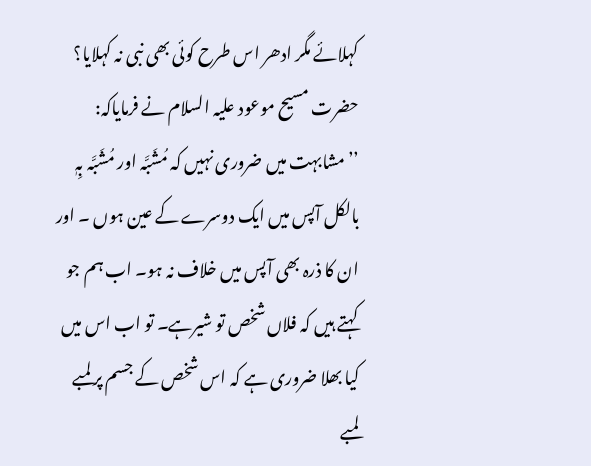کہلائے مگر ادھر اس طرح کوئی بھی نبی نہ کہلایا؟ حضرت مسیح موعود علیہ السلام نے فرمایاکہ:
’’مشابہت میں ضروری نہیں کہ مُشَبَّہ اور مُشَبَّہ بِہٖ بالکل آپس میں ایک دوسرے کے عین ہوں ۔ اور ان کا ذرہ بھی آپس میں خلاف نہ ہو۔ اب ہم جو کہتے ہیں کہ فلاں شخص تو شیرہے۔ تو اب اس میں کیا بھلا ضروری ہے کہ اس شخص کے جسم پر لمبے لمبے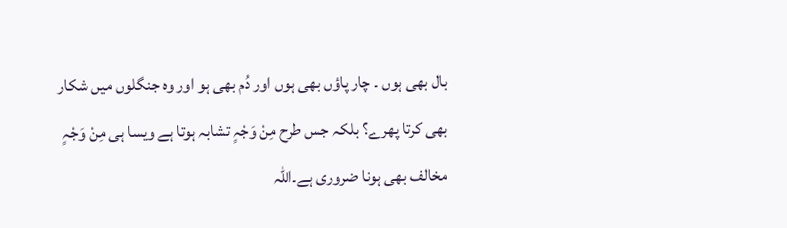بال بھی ہوں ۔ چار پاؤں بھی ہوں اور دُم بھی ہو اور وہ جنگلوں میں شکار بھی کرتا پھرے؟ بلکہ جس طرح مِنْ وَجْہٍ تشابہ ہوتا ہے ویسا ہی مِنْ وَجْہٍ مخالف بھی ہونا ضروری ہے۔اللہ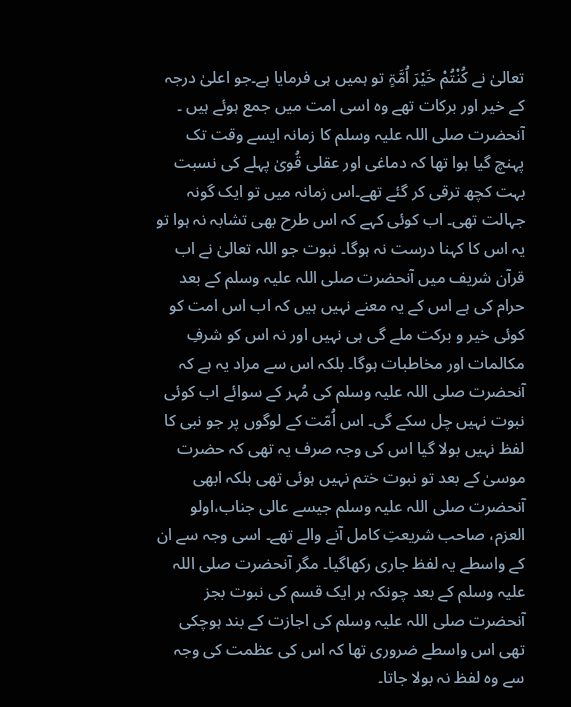تعالیٰ نے کُنْتُمْ خَیْرَ اُمَّۃٍ تو ہمیں ہی فرمایا ہے۔جو اعلیٰ درجہ کے خیر اور برکات تھے وہ اسی امت میں جمع ہوئے ہیں ۔ آنحضرت صلی اللہ علیہ وسلم کا زمانہ ایسے وقت تک پہنچ گیا ہوا تھا کہ دماغی اور عقلی قُویٰ پہلے کی نسبت بہت کچھ ترقی کر گئے تھے۔اس زمانہ میں تو ایک گونہ جہالت تھی۔ اب کوئی کہے کہ اس طرح بھی تشابہ نہ ہوا تو یہ اس کا کہنا درست نہ ہوگا۔ نبوت جو اللہ تعالیٰ نے اب قرآن شریف میں آنحضرت صلی اللہ علیہ وسلم کے بعد حرام کی ہے اس کے یہ معنے نہیں ہیں کہ اب اس امت کو کوئی خیر و برکت ملے گی ہی نہیں اور نہ اس کو شرفِ مکالمات اور مخاطبات ہوگا۔ بلکہ اس سے مراد یہ ہے کہ آنحضرت صلی اللہ علیہ وسلم کی مُہر کے سوائے اب کوئی نبوت نہیں چل سکے گی۔ اس اُمّت کے لوگوں پر جو نبی کا لفظ نہیں بولا گیا اس کی وجہ صرف یہ تھی کہ حضرت موسیٰ کے بعد تو نبوت ختم نہیں ہوئی تھی بلکہ ابھی آنحضرت صلی اللہ علیہ وسلم جیسے عالی جناب،اولو العزم، صاحب شریعتِ کامل آنے والے تھے۔ اسی وجہ سے ان کے واسطے یہ لفظ جاری رکھاگیا۔ مگر آنحضرت صلی اللہ علیہ وسلم کے بعد چونکہ ہر ایک قسم کی نبوت بجز آنحضرت صلی اللہ علیہ وسلم کی اجازت کے بند ہوچکی تھی اس واسطے ضروری تھا کہ اس کی عظمت کی وجہ سے وہ لفظ نہ بولا جاتا۔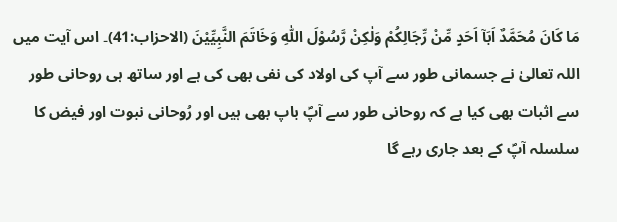مَا کَانَ مُحَمَّدٌ اَبَآ اَحَدٍ مِّنْ رِّجَالِکُمْ وَلٰکِنْ رَّسُوْلَ اللّٰہِ وَخَاتَمَ النَّبِیِّیْنَ (الاحزاب:41)۔ اس آیت میں اللہ تعالیٰ نے جسمانی طور سے آپ کی اولاد کی نفی بھی کی ہے اور ساتھ ہی روحانی طور سے اثبات بھی کیا ہے کہ روحانی طور سے آپؐ باپ بھی ہیں اور رُوحانی نبوت اور فیض کا سلسلہ آپؐ کے بعد جاری رہے گا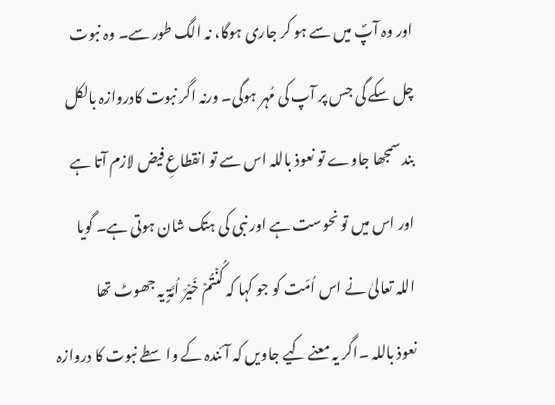اور وہ آپؐ میں سے ہو کر جاری ہوگا، نہ الگ طور سے۔ وہ نبوت چل سکے گی جس پر آپ کی مُہر ہوگی۔ ورنہ اگر نبوت کادروازہ بالکل بند سمجھا جاوے تو نعوذ باللہ اس سے تو انقطاعِ فیض لازم آتا ہے اور اس میں تو نحوست ہے اور نبی کی ہتک شان ہوتی ہے۔ گویا اللہ تعالیٰ نے اس اُمّت کو جو کہا کہ کُنۡتُمۡ خَیۡرَ اُمَّۃٍ یہ جھوٹ تھا
نعوذ باللہ ۔اگر یہ معنے کیے جاویں کہ آئندہ کے واسطے نبوت کا دروازہ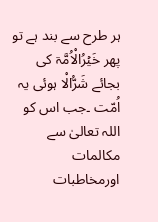ہر طرح سے بند ہے تو پھر خَیۡرُالْاُمَّۃ کی بجائے شَرُّالْا ہوئی یہ اُمّت ۔جب اس کو اللہ تعالیٰ سے مکالمات اورمخاطبات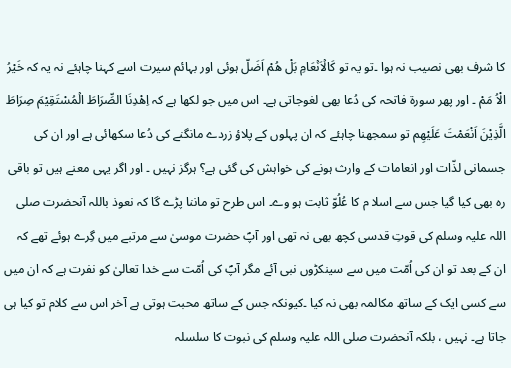کا شرف بھی نصیب نہ ہوا ۔تو یہ تو کَالۡاَنۡعَامِ بَلْ ھُمْ اَضَلّ ہوئی اور بہائم سیرت اسے کہنا چاہئے نہ یہ کہ خَیْرُ الْاُ مَمْ ۔ اور پھر سورۃ فاتحہ کی دُعا بھی لغوجاتی ہے۔ اس میں جو لکھا ہے کہ اِھْدِنَا الصِّرَاطَ الۡمُسْتَقِیْمَ صِرَاطَ الَّذِیْنَ اَنْعَمْتَ عَلَیْھِم تو سمجھنا چاہئے کہ ان پہلوں کے پلاؤ زردے مانگنے کی دُعا سکھائی ہے اور ان کی جسمانی لذّات اور انعامات کے وارث ہونے کی خواہش کی گئی ہے؟ ہرگز نہیں ۔ اور اگر یہی معنے ہیں تو باقی رہ بھی کیا گیا جس سے اسلا م کا عُلُوّ ثابت ہو وے۔ اس طرح تو ماننا پڑے گا کہ نعوذ باللہ آنحضرت صلی اللہ علیہ وسلم کی قوتِ قدسی کچھ بھی نہ تھی اور آپؐ حضرت موسیٰ سے مرتبے میں گِرے ہوئے تھے کہ ان کے بعد تو ان کی اُمّت میں سے سینکڑوں نبی آئے مگر آپؐ کی اُمّت سے خدا تعالیٰ کو نفرت ہے کہ ان میں سے کسی ایک کے ساتھ مکالمہ بھی نہ کیا ۔کیونکہ جس کے ساتھ محبت ہوتی ہے آخر اس سے کلام تو کیا ہی جاتا ہے۔ نہیں ، بلکہ آنحضرت صلی اللہ علیہ وسلم کی نبوت کا سلسلہ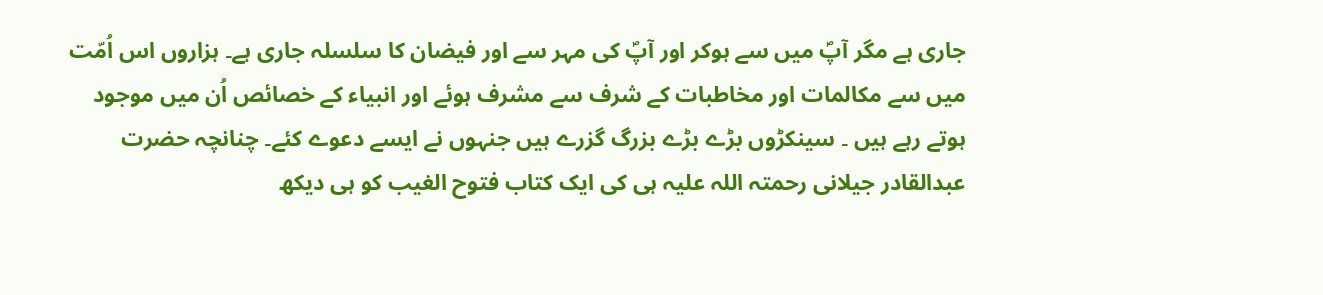جاری ہے مگر آپؐ میں سے ہوکر اور آپؐ کی مہر سے اور فیضان کا سلسلہ جاری ہے۔ ہزاروں اس اُمّت میں سے مکالمات اور مخاطبات کے شرف سے مشرف ہوئے اور انبیاء کے خصائص اُن میں موجود ہوتے رہے ہیں ۔ سینکڑوں بڑے بڑے بزرگ گزرے ہیں جنہوں نے ایسے دعوے کئے۔ چنانچہ حضرت عبدالقادر جیلانی رحمتہ اللہ علیہ ہی کی ایک کتاب فتوح الغیب کو ہی دیکھ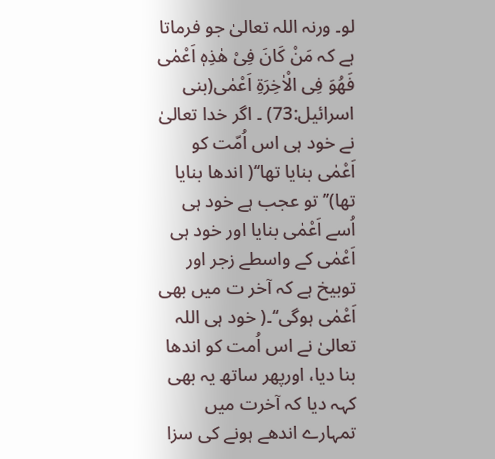لو۔ ورنہ اللہ تعالیٰ جو فرماتا ہے کہ مَنْ کَانَ فِیْ ھٰذِہٖ اَعْمٰی فَھُوَ فِی الْاٰخِرَۃِ اَعْمٰی(بنی اسرائیل:73) ۔ اگر خدا تعالیٰ نے خود ہی اس اُمّت کو اَعْمٰی بنایا تھا‘‘( اندھا بنایا تھا)’’ تو عجب ہے خود ہی اُسے اَعْمٰی بنایا اور خود ہی اَعْمٰی کے واسطے زجر اور توبیخ ہے کہ آخر ت میں بھی اَعْمٰی ہوگی‘‘۔( خود ہی اللہ تعالیٰ نے اس اُمت کو اندھا بنا دیا، اورپھر ساتھ یہ بھی کہہ دیا کہ آخرت میں تمہارے اندھے ہونے کی سزا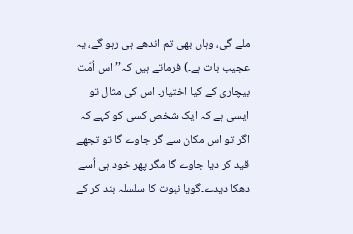ملے گی، وہاں بھی تم اندھے ہی رہو گے، یہ عجیب بات ہے۔) فرماتے ہیں کہ’’ اس اُمّت بیچاری کے کیا اختیار۔ اس کی مثال تو ایسی ہے کہ ایک شخص کسی کو کہے کہ اگر تو اس مکان سے گر جاوے گا تو تجھے قید کر دیا جاوے گا مگر پھر خود ہی اُسے دھکا دیدے۔گویا نبوت کا سلسلہ بند کر کے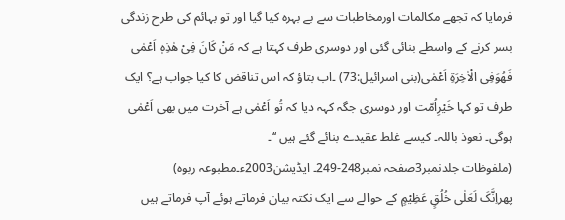فرمایا کہ تجھے مکالمات اورمخاطبات سے بے بہرہ کیا گیا اور تو بہائم کی طرح زندگی بسر کرنے کے واسطے بنائی گئی اور دوسری طرف کہتا ہے کہ مَنْ کَانَ فِیْ ھٰذِہٖ اَعْمٰی فَھُوَفِی الْاٰخِرَۃِ اَعْمٰی(بنی اسرائیل:73) ۔اب بتاؤ کہ اس تناقض کا کیا جواب ہے؟ ایک طرف تو کہا خَیْرِاُمّت اور دوسری جگہ کہہ دیا کہ تُو اَعْمٰی ہے آخرت میں بھی اَعْمٰی ہوگی۔ نعوذ باللہ۔ کیسے غلط عقیدے بنائے گئے ہیں ‘‘۔
(ملفوظات جلدنمبر3صفحہ نمبر248-249۔ ایڈیشن2003ء۔مطبوعہ ربوہ)
پھراِنَّکَ لَعَلٰی خُلُقٍ عَظِیْمٍ کے حوالے سے ایک نکتہ بیان فرماتے ہوئے آپ فرماتے ہیں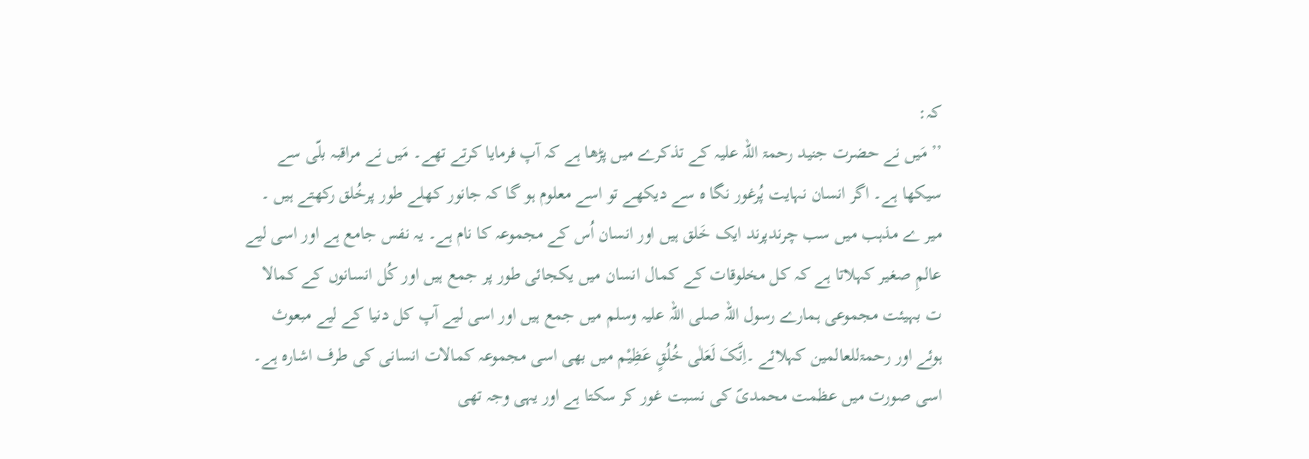کہ:
’’ مَیں نے حضرت جنید رحمۃ اللہ علیہ کے تذکرے میں پڑھا ہے کہ آپ فرمایا کرتے تھے۔ مَیں نے مراقبہ بلّی سے سیکھا ہے۔ اگر انسان نہایت پُرغور نگا ہ سے دیکھے تو اسے معلوم ہو گا کہ جانور کھلے طور پرخُلق رکھتے ہیں ۔ میر ے مذہب میں سب چرندپرند ایک خَلق ہیں اور انسان اُس کے مجموعہ کا نام ہے۔ یہ نفس جامع ہے اور اسی لیے عالمِ صغیر کہلاتا ہے کہ کل مخلوقات کے کمال انسان میں یکجائی طور پر جمع ہیں اور کُل انسانوں کے کمالا ت بہیئت مجموعی ہمارے رسول اللہ صلی اللہ علیہ وسلم میں جمع ہیں اور اسی لیے آپ کل دنیا کے لیے مبعوث ہوئے اور رحمۃللعالمین کہلائے ۔اِنَّکَ لَعَلٰی خُلُقٍ عَظِیْم میں بھی اسی مجموعہ کمالات انسانی کی طرف اشارہ ہے۔ اسی صورت میں عظمت محمدیؐ کی نسبت غور کر سکتا ہے اور یہی وجہ تھی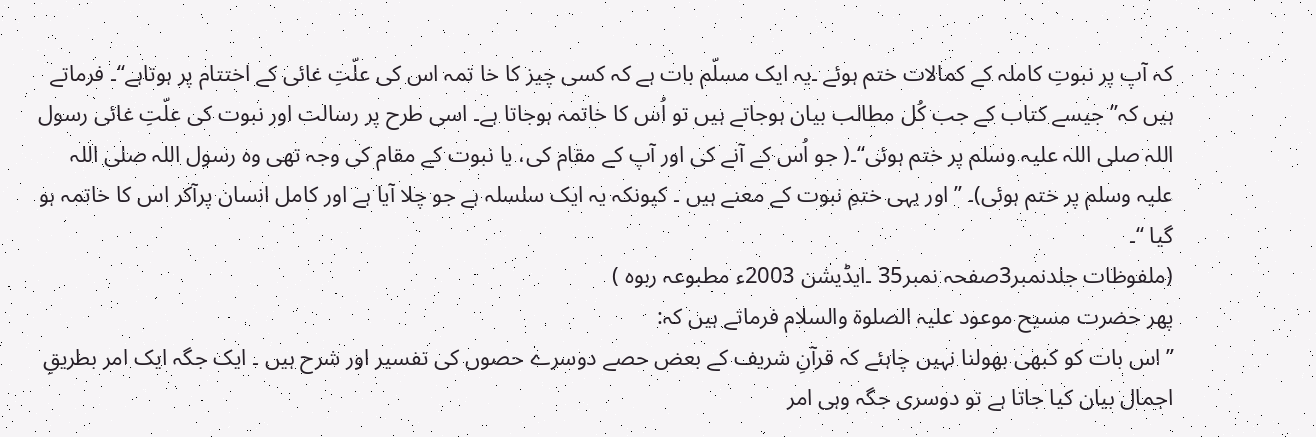کہ آپ پر نبوتِ کاملہ کے کمالات ختم ہوئے ۔یہ ایک مسلّم بات ہے کہ کسی چیز کا خا تمہ اس کی علّتِ غائی کے اختتام پر ہوتاہے‘‘۔ فرماتے ہیں کہ’’ جیسے کتاب کے جب کُل مطالب بیان ہوجاتے ہیں تو اُس کا خاتمہ ہوجاتا ہے۔ اسی طرح پر رسالت اور نبوت کی علّتِ غائی رسول اللہ صلی اللہ علیہ وسلم پر ختم ہوئی‘‘۔( جو اُس کے آنے کی اور آپ کے مقام کی، یا نبوت کے مقام کی وجہ تھی وہ رسول اللہ صلی اللہ علیہ وسلم پر ختم ہوئی)۔ ’’اور یہی ختمِ نبوت کے معنے ہیں ۔ کیونکہ یہ ایک سلسلہ ہے جو چلا آیا ہے اور کامل انسان پرآکر اس کا خاتمہ ہو گیا ‘‘۔
(ملفوظات جلدنمبر3صفحہ نمبر35 ۔ایڈیشن 2003ء مطبوعہ ربوہ )
پھر حضرت مسیح موعود علیہ الصلوۃ والسلام فرماتے ہیں کہ:
’’اس بات کو کبھی بھولنا نہیں چاہئے کہ قرآنِ شریف کے بعض حصے دوسرے حصوں کی تفسیر اور شرح ہیں ۔ ایک جگہ ایک امر بطریقِ اجمال بیان کیا جاتا ہے تو دوسری جگہ وہی امر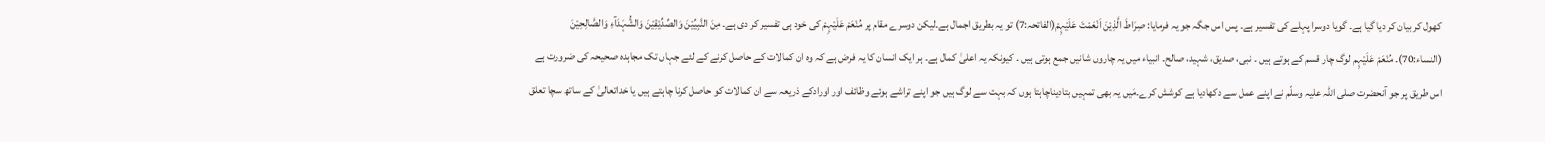کھول کر بیان کر دیا گیا ہے۔ گویا دوسرا پہلے کی تفسیر ہے۔ پس اس جگہ جو یہ فرمایا: صِرَاطَ الَّذِیْنَ اَنْعَمْتَ عَلَیْہِمْ(الفاتحہ:7) تو یہ بطریق اجمال ہے۔لیکن دوسرے مقام پر مُنْعَمْ عَلَیْہِمْ کی خود ہی تفسیر کر دی ہے۔ مِنَ النَّبِیِّیْنَ وَالصِّدِّیْقِیْنَ وَالشُّہَدَآءِ وَالصَّالِحِیْنَ (النساء:70)۔ مُنْعَمْ عَلَیْہِم لوگ چار قسم کے ہوتے ہیں ۔ نبی، صدیق، شہید، صالح۔ انبیاء میں یہ چاروں شانیں جمع ہوتی ہیں ۔ کیونکہ یہ اعلیٰ کمال ہے۔ ہر ایک انسان کا یہ فرض ہے کہ وہ ان کمالات کے حاصل کرنے کے لئے جہاں تک مجاہدہ صحیحہ کی ضرورت ہے اس طریق پر جو آنحضرت صلی اللہ علیہ وسلّم نے اپنے عمل سے دکھادیا ہے کوشش کرے۔مَیں یہ بھی تمہیں بتادیناچاہتا ہوں کہ بہت سے لوگ ہیں جو اپنے تراشے ہوئے وظائف اور اورادکے ذریعہ سے ان کمالات کو حاصل کرنا چاہتے ہیں یا خداتعالیٰ کے ساتھ سچا تعلق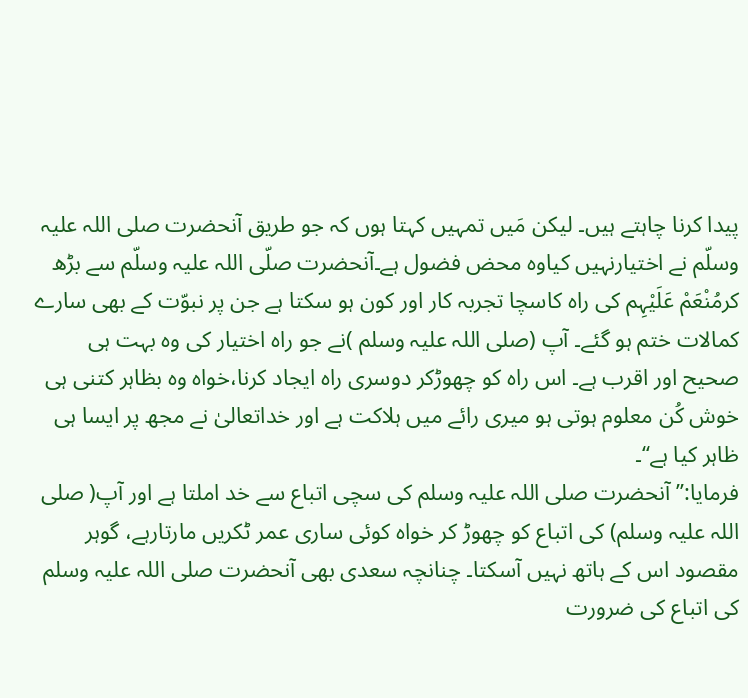پیدا کرنا چاہتے ہیں۔ لیکن مَیں تمہیں کہتا ہوں کہ جو طریق آنحضرت صلی اللہ علیہ وسلّم نے اختیارنہیں کیاوہ محض فضول ہے۔آنحضرت صلّی اللہ علیہ وسلّم سے بڑھ کرمُنْعَمْ عَلَیْہِم کی راہ کاسچا تجربہ کار اور کون ہو سکتا ہے جن پر نبوّت کے بھی سارے کمالات ختم ہو گئے۔ آپ (صلی اللہ علیہ وسلم )نے جو راہ اختیار کی وہ بہت ہی صحیح اور اقرب ہے۔ اس راہ کو چھوڑکر دوسری راہ ایجاد کرنا،خواہ وہ بظاہر کتنی ہی خوش کُن معلوم ہوتی ہو میری رائے میں ہلاکت ہے اور خداتعالیٰ نے مجھ پر ایسا ہی ظاہر کیا ہے‘‘۔
فرمایا:’’آنحضرت صلی اللہ علیہ وسلم کی سچی اتباع سے خد املتا ہے اور آپ( صلی اللہ علیہ وسلم) کی اتباع کو چھوڑ کر خواہ کوئی ساری عمر ٹکریں مارتارہے، گوہر مقصود اس کے ہاتھ نہیں آسکتا۔ چنانچہ سعدی بھی آنحضرت صلی اللہ علیہ وسلم کی اتباع کی ضرورت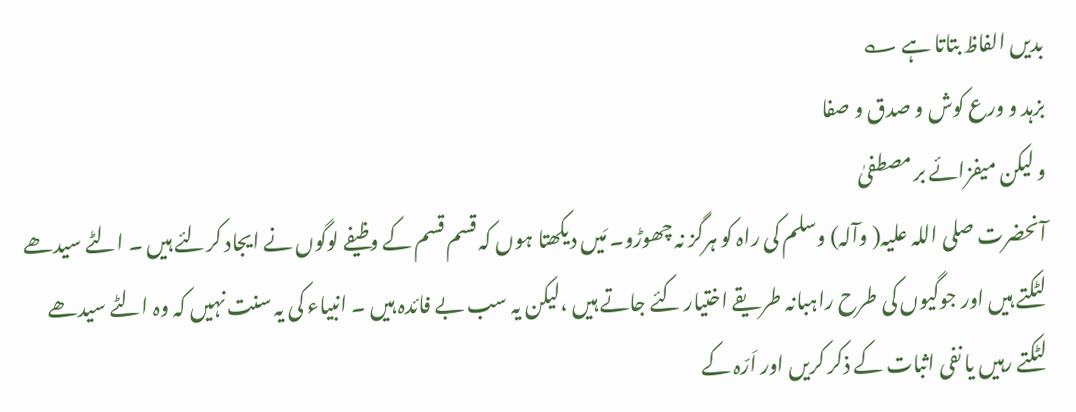بدیں الفاظ بتاتا ہے ؎
بزہد و ورع کوش و صدق و صفا
و لیکن میفزائے بر مصطفیٰ
آنحضرت صلی اللہ علیہ( وآلہ) وسلم کی راہ کو ہرگز نہ چھوڑو۔ مَیں دیکھتا ہوں کہ قسم قسم کے وظیفے لوگوں نے ایجاد کرلئے ہیں ۔ الٹے سیدھے لٹکتے ہیں اور جوگیوں کی طرح راہبانہ طریقے اختیار کئے جاتے ہیں ،لیکن یہ سب بے فائدہ ہیں ۔ انبیاء کی یہ سنت نہیں کہ وہ الٹے سیدھے لٹکتے رہیں یا نفی اثبات کے ذکر کریں اور اَرّہ کے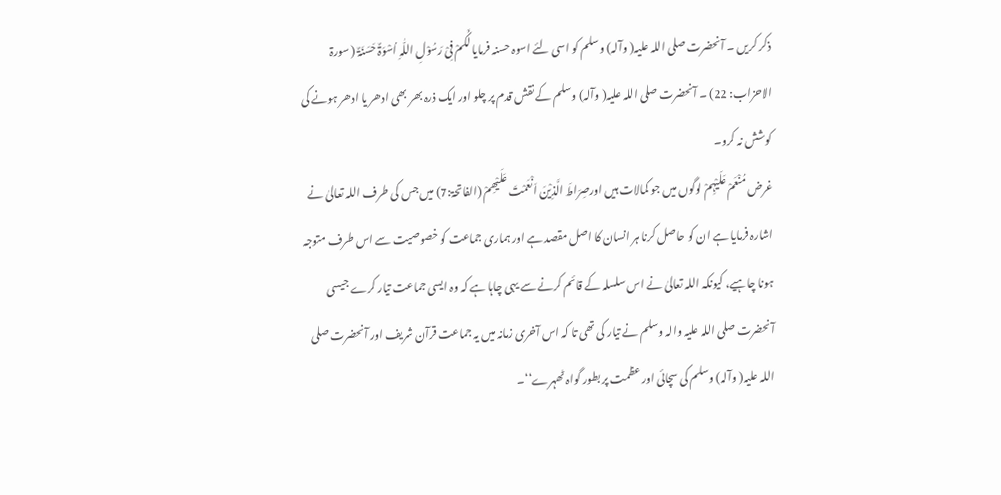ذکر کریں ۔ آنحضرت صلی اللہ علیہ( وآلہ) وسلم کو اسی لئے اسوہ حسنہ فرمایا لَکُمْ فِیْ رَسُوْلِ اللّٰہِ اُسْوَۃٌ حَسَنَۃٌ ( سورۃ الاحزاب: 22) ۔ آنحضرت صلی اللہ علیہ( وآلہ) وسلم کے نقش قدم پر چلو اور ایک ذرہ بھر بھی ادھر یا ادھر ہونے کی کوشش نہ کرو۔
غرض مُنْعَمْ عَلَیْہِمْ لوگوں میں جو کمالات ہیں اورصِرَاطَ الَّذِیْنَ اَنْعَمْتَ عَلَیْھِمْ (الفاتحۃ:7) میں جس کی طرف اللہ تعالیٰ نے اشارہ فرمایا ہے ان کو حاصل کرنا ہر انسان کا اصل مقصد ہے اور ہماری جماعت کو خصوصیت سے اس طرف متوجہ ہونا چاہیے، کیونکہ اللہ تعالیٰ نے اس سلسلہ کے قائم کرنے سے یہی چاہا ہے کہ وہ ایسی جماعت تیار کرے جیسی آنحضرت صلی اللہ علیہ والہ وسلم نے تیار کی تھی تا کہ اس آخری زمانہ میں یہ جماعت قرآن شریف اور آنحضرت صلی اللہ علیہ( وآلہ) وسلم کی سچائی اور عظمت پر بطور گواہ ٹھہرے‘‘۔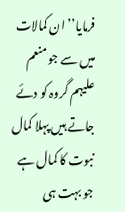فرمایا’’ ان کمالات میں سے جو منعم علیہم گروہ کو دئے جاتے ہیں پہلا کمال نبوت کا کمال ہے جو بہت ہی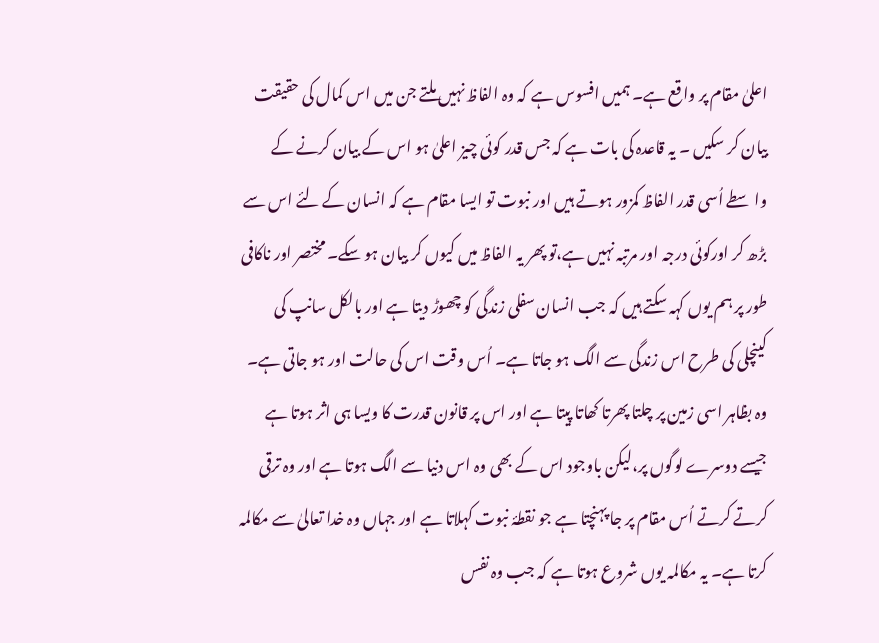اعلیٰ مقام پر واقع ہے۔ ہمیں افسوس ہے کہ وہ الفاظ نہیں ملتے جن میں اس کمال کی حقیقت بیان کر سکیں ۔ یہ قاعدہ کی بات ہے کہ جس قدر کوئی چیز اعلیٰ ہو اس کے بیان کرنے کے واسطے اُسی قدر الفاظ کمزور ہوتے ہیں اور نبوت تو ایسا مقام ہے کہ انسان کے لئے اس سے بڑھ کر اورکوئی درجہ اور مرتبہ نہیں ہے،تو پھر یہ الفاظ میں کیوں کر بیان ہو سکے۔ مختصر اور ناکافی طور پر ہم یوں کہہ سکتے ہیں کہ جب انسان سفلی زندگی کو چھوڑ دیتا ہے اور بالکل سانپ کی کینچلی کی طرح اس زندگی سے الگ ہو جاتا ہے۔ اُس وقت اس کی حالت اور ہو جاتی ہے۔ وہ بظاہر اسی زمین پر چلتا پھرتا کھاتا پیتا ہے اور اس پر قانون قدرت کا ویسا ہی اثر ہوتا ہے جیسے دوسرے لوگوں پر،لیکن باوجود اس کے بھی وہ اس دنیا سے الگ ہوتا ہے اور وہ ترقی کرتے کرتے اُس مقام پر جا پہنچتا ہے جو نقطۂ نبوت کہلاتا ہے اور جہاں وہ خدا تعالیٰ سے مکالمہ کرتا ہے۔ یہ مکالمہ یوں شروع ہوتا ہے کہ جب وہ نفس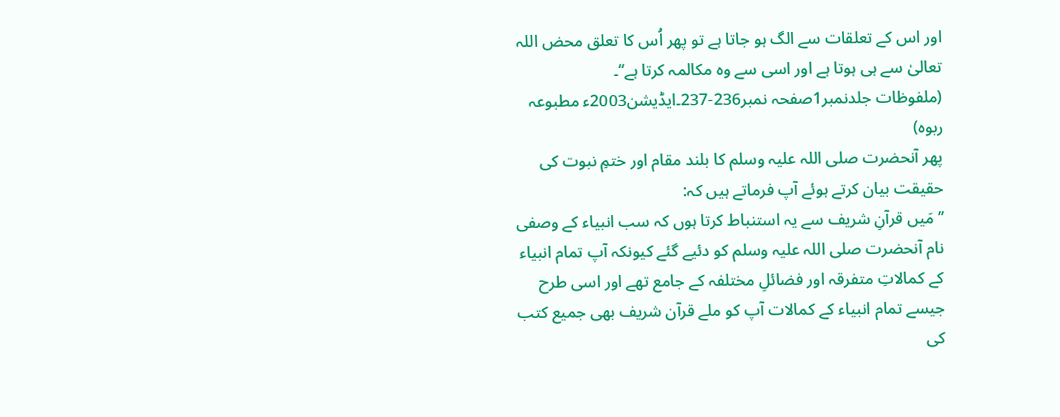اور اس کے تعلقات سے الگ ہو جاتا ہے تو پھر اُس کا تعلق محض اللہ تعالیٰ سے ہی ہوتا ہے اور اسی سے وہ مکالمہ کرتا ہے‘‘۔
(ملفوظات جلدنمبر1صفحہ نمبر236-237۔ایڈیشن2003ء مطبوعہ ربوہ)
پھر آنحضرت صلی اللہ علیہ وسلم کا بلند مقام اور ختمِ نبوت کی حقیقت بیان کرتے ہوئے آپ فرماتے ہیں کہ:
’’مَیں قرآنِ شریف سے یہ استنباط کرتا ہوں کہ سب انبیاء کے وصفی نام آنحضرت صلی اللہ علیہ وسلم کو دئیے گئے کیونکہ آپ تمام انبیاء کے کمالاتِ متفرقہ اور فضائلِ مختلفہ کے جامع تھے اور اسی طرح جیسے تمام انبیاء کے کمالات آپ کو ملے قرآن شریف بھی جمیع کتب کی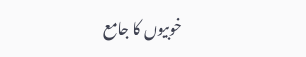خوبیوں کا جامع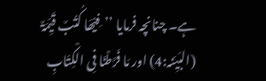ہے۔ چنانچہ فرمایا ’’فِیْھَا کُتُبٌ قَیِّمَۃٌ (البَیِّنہ:4) اور مَا فَرَّطْنَا فِی الْکِتَابِ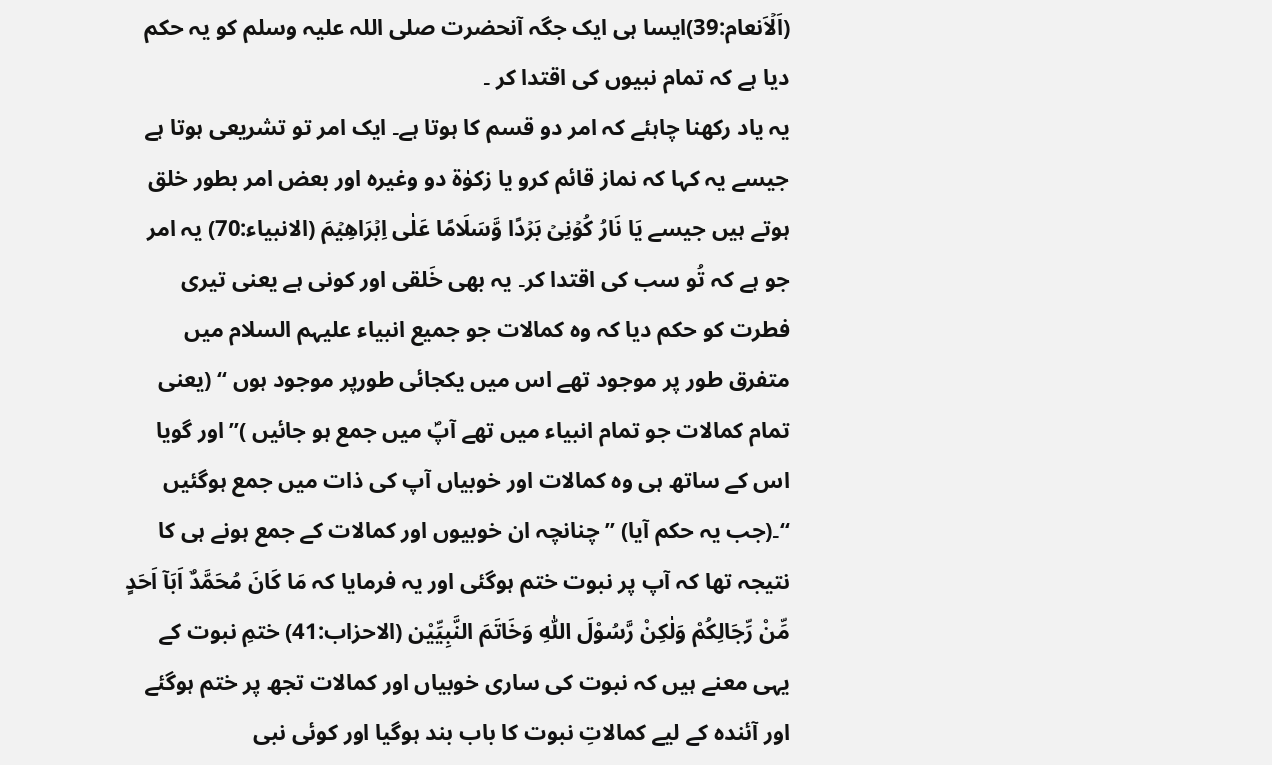(اَلۡاَنعام:39)ایسا ہی ایک جگہ آنحضرت صلی اللہ علیہ وسلم کو یہ حکم دیا ہے کہ تمام نبیوں کی اقتدا کر ۔
یہ یاد رکھنا چاہئے کہ امر دو قسم کا ہوتا ہے۔ ایک امر تو تشریعی ہوتا ہے جیسے یہ کہا کہ نماز قائم کرو یا زکوٰۃ دو وغیرہ اور بعض امر بطور خلق ہوتے ہیں جیسے یَا نَارُ کُوۡنِیۡ بَرۡدًا وَّسَلَامًا عَلٰی اِبۡرَاھِیۡمَ (الانبیاء:70) یہ امر جو ہے کہ تُو سب کی اقتدا کر۔ یہ بھی خَلقی اور کونی ہے یعنی تیری فطرت کو حکم دیا کہ وہ کمالات جو جمیع انبیاء علیہم السلام میں متفرق طور پر موجود تھے اس میں یکجائی طورپر موجود ہوں ‘‘ (یعنی تمام کمالات جو تمام انبیاء میں تھے آپؐ میں جمع ہو جائیں )’’اور گویا اس کے ساتھ ہی وہ کمالات اور خوبیاں آپ کی ذات میں جمع ہوگئیں ‘‘۔(جب یہ حکم آیا) ’’چنانچہ ان خوبیوں اور کمالات کے جمع ہونے ہی کا نتیجہ تھا کہ آپ پر نبوت ختم ہوگئی اور یہ فرمایا کہ مَا کَانَ مُحَمَّدٌ اَبَآ اَحَدٍ مِّنْ رِّجَالِکُمْ وَلٰکِنْ رَّسُوْلَ اللّٰہِ وَخَاتَمَ النَّبِیِّیْن (الاحزاب:41) ختمِ نبوت کے یہی معنے ہیں کہ نبوت کی ساری خوبیاں اور کمالات تجھ پر ختم ہوگئے اور آئندہ کے لیے کمالاتِ نبوت کا باب بند ہوگیا اور کوئی نبی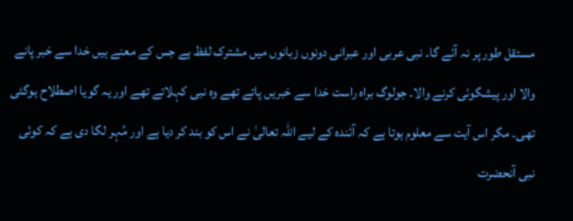مستقل طور پر نہ آئے گا۔ نبی عربی اور عبرانی دونوں زبانوں میں مشترک لفظ ہے جس کے معنے ہیں خدا سے خبر پانے والا اور پیشگوئی کرنے والا۔ جولوگ براہ راست خدا سے خبریں پاتے تھے وہ نبی کہلاتے تھے اور یہ گویا اصطلاح ہوگئی تھی۔ مگر اس آیت سے معلوم ہوتا ہے کہ آئندہ کے لیے اللہ تعالیٰ نے اس کو بند کر دیا ہے اور مُہر لگا دی ہے کہ کوئی نبی آنحضرت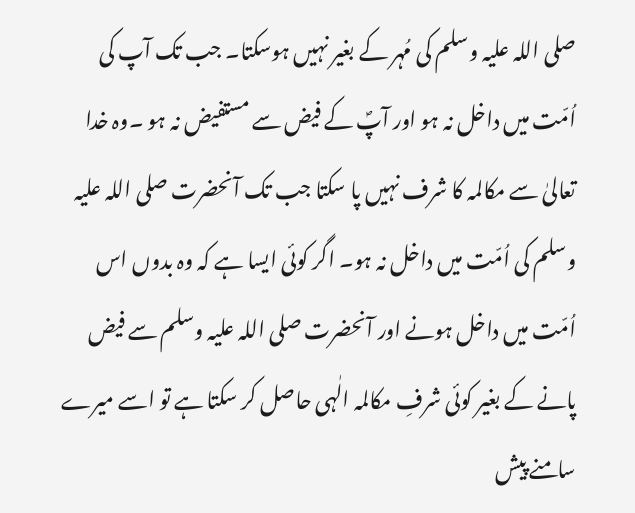صلی اللہ علیہ وسلم کی مُہر کے بغیر نہیں ہوسکتا۔ جب تک آپ کی اُمّت میں داخل نہ ہو اور آپؐ کے فیض سے مستفیض نہ ہو ۔وہ خدا تعالیٰ سے مکالمہ کا شرف نہیں پا سکتا جب تک آنحضرت صلی اللہ علیہ وسلم کی اُمّت میں داخل نہ ہو۔ اگر کوئی ایسا ہے کہ وہ بدوں اس اُمّت میں داخل ہونے اور آنحضرت صلی اللہ علیہ وسلم سے فیض پانے کے بغیر کوئی شرفِ مکالمہ الٰہی حاصل کر سکتا ہے تو اسے میرے سامنے پیش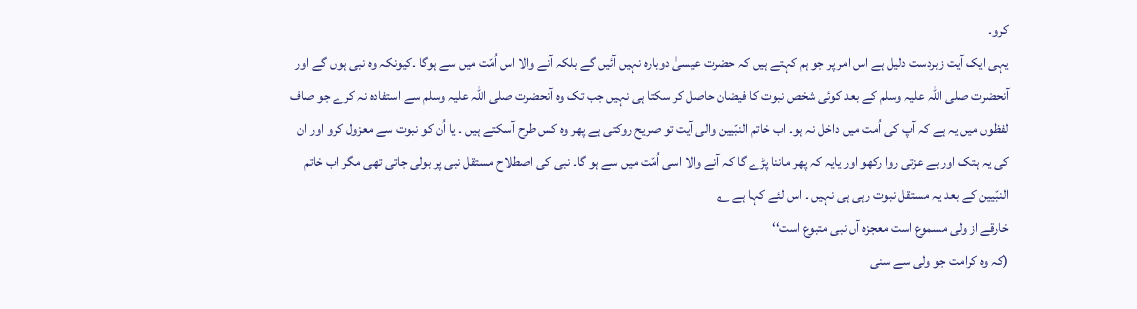کرو۔
یہی ایک آیت زبردست دلیل ہے اس امر پر جو ہم کہتے ہیں کہ حضرت عیسیٰ دوبارہ نہیں آئیں گے بلکہ آنے والا اس اُمّت میں سے ہوگا ۔کیونکہ وہ نبی ہوں گے اور آنحضرت صلی اللہ علیہ وسلم کے بعد کوئی شخص نبوت کا فیضان حاصل کر سکتا ہی نہیں جب تک وہ آنحضرت صلی اللہ علیہ وسلم سے استفادہ نہ کرے جو صاف لفظوں میں یہ ہے کہ آپ کی اُمت میں داخل نہ ہو۔ اب خاتم النبّیین والی آیت تو صریح روکتی ہے پھر وہ کس طرح آسکتے ہیں ۔ یا اُن کو نبوت سے معزول کرو اور ان کی یہ ہتک اور بے عزتی روا رکھو اور یایہ کہ پھر ماننا پڑے گا کہ آنے والا اسی اُمّت میں سے ہو گا۔ نبی کی اصطلاح مستقل نبی پر بولی جاتی تھی مگر اب خاتم النبّیین کے بعد یہ مستقل نبوت رہی ہی نہیں ۔ اس لئے کہا ہے ؎
خارقے از ولی مسموع است معجزہ آں نبی متبوع است‘‘
(کہ وہ کرامت جو ولی سے سنی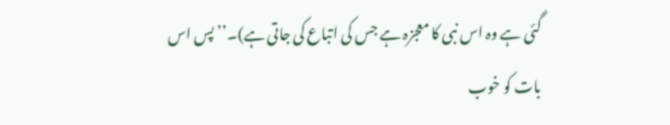گئی ہے وہ اس نبی کا معجزہ ہے جس کی اتباع کی جاتی ہے)۔’’ پس اس بات کو خوب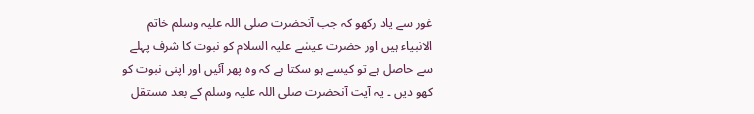غور سے یاد رکھو کہ جب آنحضرت صلی اللہ علیہ وسلم خاتم الانبیاء ہیں اور حضرت عیسٰے علیہ السلام کو نبوت کا شرف پہلے سے حاصل ہے تو کیسے ہو سکتا ہے کہ وہ پھر آئیں اور اپنی نبوت کو کھو دیں ۔ یہ آیت آنحضرت صلی اللہ علیہ وسلم کے بعد مستقل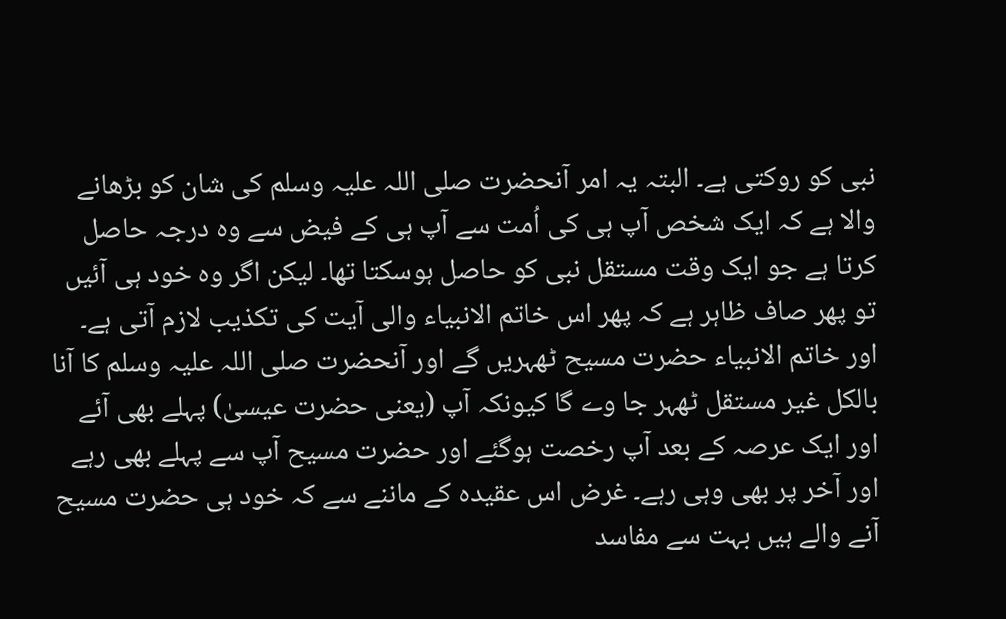نبی کو روکتی ہے۔ البتہ یہ امر آنحضرت صلی اللہ علیہ وسلم کی شان کو بڑھانے والا ہے کہ ایک شخص آپ ہی کی اُمت سے آپ ہی کے فیض سے وہ درجہ حاصل کرتا ہے جو ایک وقت مستقل نبی کو حاصل ہوسکتا تھا۔ لیکن اگر وہ خود ہی آئیں تو پھر صاف ظاہر ہے کہ پھر اس خاتم الانبیاء والی آیت کی تکذیب لازم آتی ہے۔ اور خاتم الانبیاء حضرت مسیح ٹھہریں گے اور آنحضرت صلی اللہ علیہ وسلم کا آنا بالکل غیر مستقل ٹھہر جا وے گا کیونکہ آپ (یعنی حضرت عیسیٰ) پہلے بھی آئے اور ایک عرصہ کے بعد آپ رخصت ہوگئے اور حضرت مسیح آپ سے پہلے بھی رہے اور آخر پر بھی وہی رہے۔ غرض اس عقیدہ کے ماننے سے کہ خود ہی حضرت مسیح آنے والے ہیں بہت سے مفاسد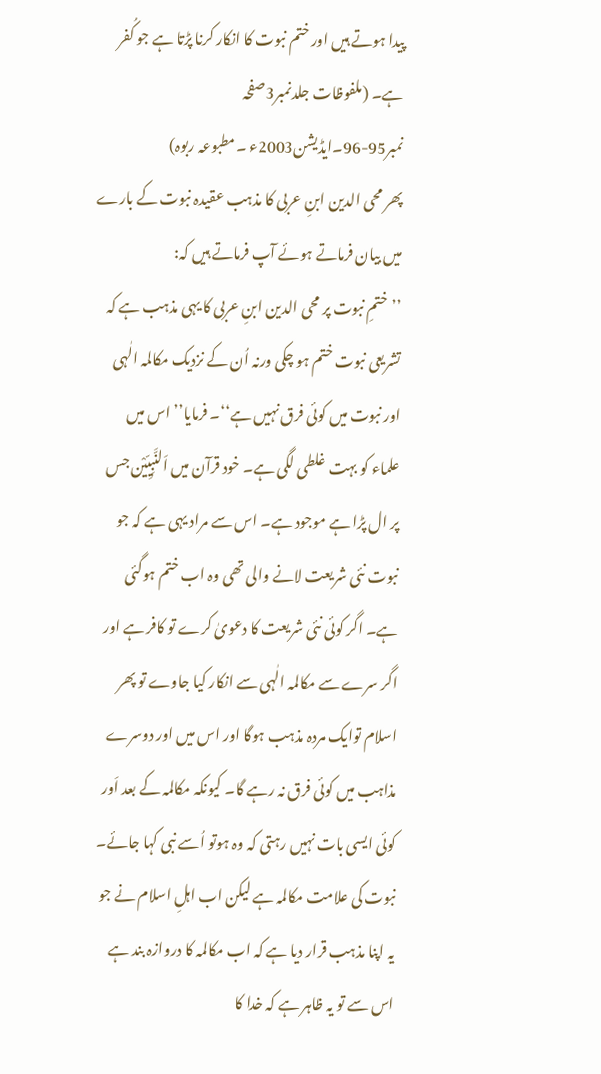پیدا ہوتے ہیں اور ختم نبوت کا انکار کرنا پڑتا ہے جو کُفر ہے۔ (ملفوظات جلدنمبر3صفحہ نمبر95-96۔ایڈیشن2003ء ۔مطبوعہ ربوہ)
پھر محی الدین ابنِ عربی کا مذہب عقیدہ نبوت کے بارے میں بیان فرماتے ہوئے آپ فرماتے ہیں کہ:
’’ختمِ نبوت پر محی الدین ابنِ عربی کا یہی مذہب ہے کہ تشریعی نبوت ختم ہو چکی ورنہ اُن کے نزدیک مکالمہ الٰہی اور نبوت میں کوئی فرق نہیں ہے‘‘۔ فرمایا’’ اس میں علماء کو بہت غلطی لگی ہے۔ خود قرآن میں اَلنَّبِیِّیْن جس پر ال پڑا ہے موجود ہے۔ اس سے مراد یہی ہے کہ جو نبوت نئی شریعت لانے والی تھی وہ اب ختم ہوگئی ہے۔ اگر کوئی نئی شریعت کا دعویٰ کرے تو کافر ہے اور اگر سرے سے مکالمہ الٰہی سے انکار کیا جاوے تو پھر اسلام توایک مردہ مذہب ہوگا اور اس میں اور دوسرے مذاہب میں کوئی فرق نہ رہے گا۔ کیونکہ مکالمہ کے بعد اَور کوئی ایسی بات نہیں رہتی کہ وہ ہوتو اُسے نبی کہا جائے۔ نبوت کی علامت مکالمہ ہے لیکن اب اہلِ اسلام نے جو یہ اپنا مذہب قرار دیا ہے کہ اب مکالمہ کا دروازہ بند ہے اس سے تو یہ ظاہر ہے کہ خدا کا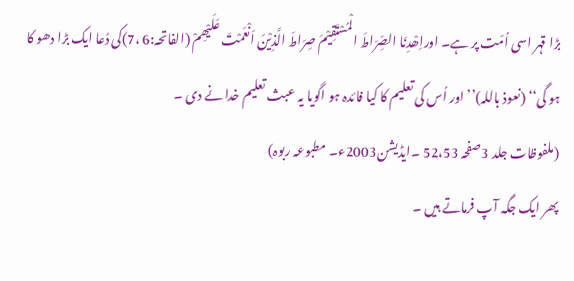بڑا قہر اسی اُمّت پر ہے۔ اوراِھْدِنَا الصِّرَاطَ الْمُسْتَقِیْمَ صِرَاطَ الَّذِیْنَ اَنْعَمْتَ عَلَیْھِمْ (الفاتحہ:6 ،7)کی دُعا ایک بڑا دھو کا ہو گی‘‘ (نعوذ باللہ)’’ اور اُس کی تعلیم کا کیا فائدہ ہو اگویا یہ عبث تعلیم خدا نے دی ۔
(ملفوظات جلد 3صفحہ 52،53 ۔ایڈیشن2003ء۔ مطبوعہ ربوہ)
پھر ایک جگہ آپ فرماتے ہیں ۔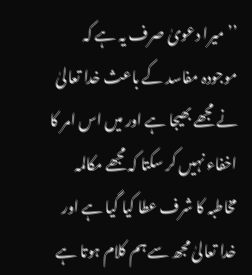’’میرا دعویٰ صرف یہ ہے کہ موجودہ مفاسد کے باعث خدا تعالیٰ نے مجھے بھیجا ہے اور میں اس امر کا اخفاء نہیں کر سکتا کہ مجھے مکالمہ مخاطبہ کا شرف عطا کیا گیا ہے اور خدا تعالیٰ مجھ سے ہم کلام ہوتا ہے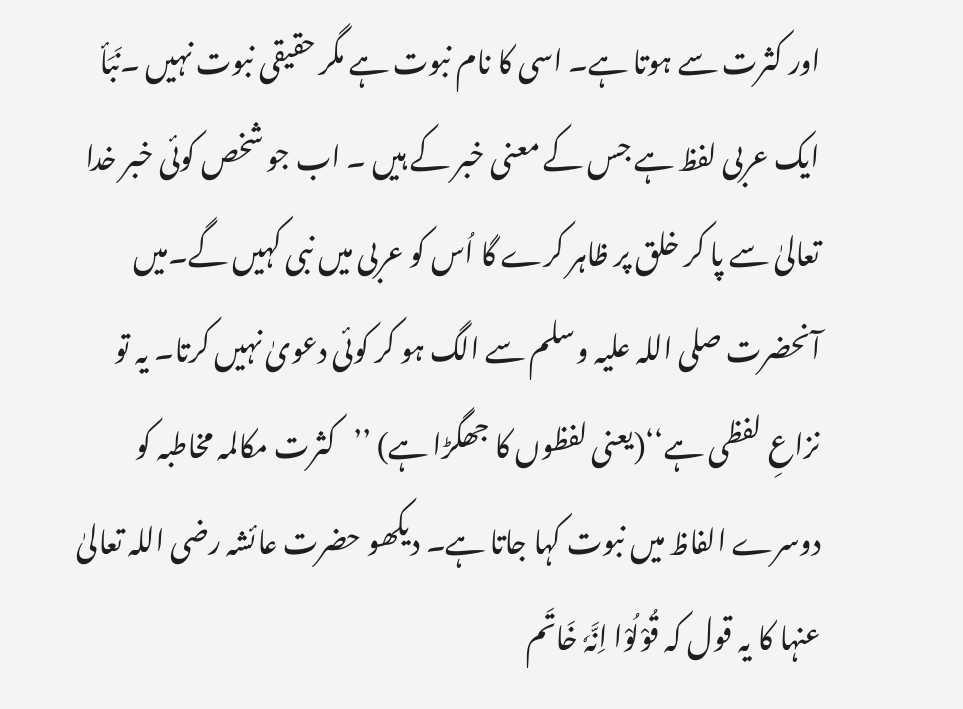اور کثرت سے ہوتا ہے۔ اسی کا نام نبوت ہے مگر حقیقی نبوت نہیں ۔نَبَأ ایک عربی لفظ ہے جس کے معنی خبر کے ہیں ۔ اب جو شخص کوئی خبر خدا تعالیٰ سے پا کر خلق پر ظاہر کرے گا اُس کو عربی میں نبی کہیں گے۔میں آنحضرت صلی اللہ علیہ وسلم سے الگ ہو کر کوئی دعویٰ نہیں کرتا۔ یہ تو نزاعِ لفظی ہے‘‘(یعنی لفظوں کا جھگڑا ہے) ’’کثرت مکالمہ مخاطبہ کو دوسرے الفاظ میں نبوت کہا جاتا ہے۔ دیکھو حضرت عائشہ رضی اللہ تعالیٰ عنہا کا یہ قول کہ قُوْلُوْا اِنَّہٗ خَاتَم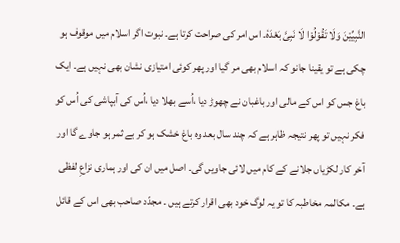النَّبِیِّیْنَ وَلَا تَقُوْلُوْا لَا نَبِیَّ بَعْدَہٗ۔ اس امر کی صراحت کرتا ہے۔ نبوت اگر اسلام میں موقوف ہو چکی ہے تو یقینا جانو کہ اسلام بھی مر گیا اور پھر کوئی امتیازی نشان بھی نہیں ہے۔ ایک باغ جس کو اس کے مالی اور باغبان نے چھوڑ دیا ،اُسے بھلا دیا ،اُس کی آبپاشی کی اُس کو فکر نہیں تو پھر نتیجہ ظاہر ہے کہ چند سال بعد وہ باغ خشک ہو کر بے ثمر ہو جاوے گا اور آخر کار لکڑیاں جلانے کے کام میں لائی جاویں گی۔ اصل میں ان کی اور ہماری نزاعِ لفظی ہے۔ مکالمہ مخاطبہ کا تو یہ لوگ خود بھی اقرار کرتے ہیں ۔ مجدّد صاحب بھی اس کے قائل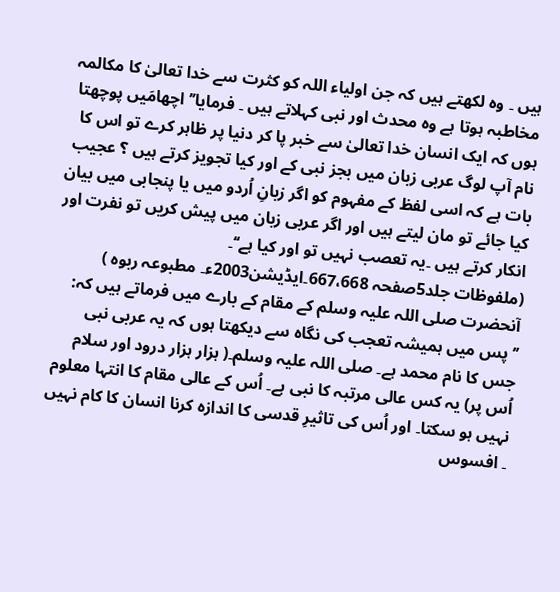ہیں ۔ وہ لکھتے ہیں کہ جن اولیاء اللہ کو کثرت سے خدا تعالیٰ کا مکالمہ مخاطبہ ہوتا ہے وہ محدث اور نبی کہلاتے ہیں ۔ فرمایا’’ اچھامَیں پوچھتا ہوں کہ ایک انسان خدا تعالیٰ سے خبر پا کر دنیا پر ظاہر کرے تو اس کا نام آپ لوگ عربی زبان میں بجز نبی کے اور کیا تجویز کرتے ہیں ؟ عجیب بات ہے کہ اسی لفظ کے مفہوم کو اگر زبانِ اُردو میں یا پنجابی میں بیان کیا جائے تو مان لیتے ہیں اور اگر عربی زبان میں پیش کریں تو نفرت اور انکار کرتے ہیں ۔یہ تعصب نہیں تو اور کیا ہے‘‘۔
(ملفوظات جلد5صفحہ 667،668۔ایڈیشن2003ء۔ مطبوعہ ربوہ )
آنحضرت صلی اللہ علیہ وسلم کے مقام کے بارے میں فرماتے ہیں کہ:
’’ پس میں ہمیشہ تعجب کی نگاہ سے دیکھتا ہوں کہ یہ عربی نبی جس کا نام محمد ہے۔ صلی اللہ علیہ وسلم۔( ہزار ہزار درود اور سلام اُس پر) یہ کس عالی مرتبہ کا نبی ہے۔ اُس کے عالی مقام کا انتہا معلوم نہیں ہو سکتا۔ اور اُس کی تاثیرِ قدسی کا اندازہ کرنا انسان کا کام نہیں ۔ افسوس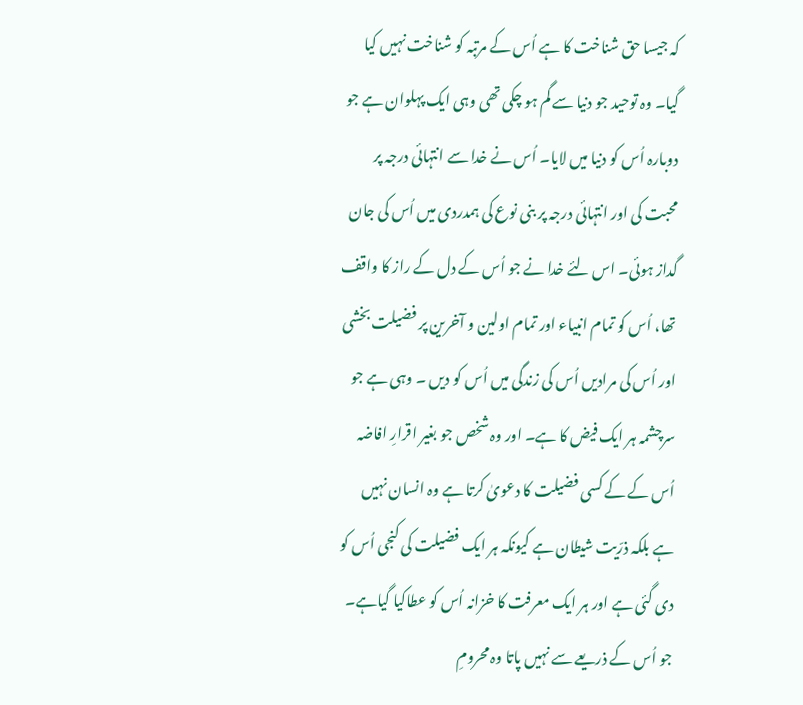کہ جیسا حق شناخت کا ہے اُس کے مرتبہ کو شناخت نہیں کیا گیا۔ وہ توحید جو دنیا سے گم ہو چکی تھی وہی ایک پہلوان ہے جو دوبارہ اُس کو دنیا میں لایا۔ اُس نے خدا سے انتہائی درجہ پر محبت کی اور انتہائی درجہ پر بنی نوع کی ہمدردی میں اُس کی جان گداز ہوئی۔ اس لئے خدا نے جو اُس کے دل کے راز کا واقف تھا، اُس کو تمام انبیاء اور تمام اولین و آخرین پر فضیلت بخشی اور اُس کی مرادیں اُس کی زندگی میں اُس کو دیں ۔ وہی ہے جو سرچشمہ ہر ایک فیض کا ہے۔ اور وہ شخص جو بغیر اقرارِ افاضہ اُس کے کے کسی فضیلت کا دعویٰ کرتا ہے وہ انسان نہیں ہے بلکہ ذرّیت شیطان ہے کیونکہ ہر ایک فضیلت کی کنجی اُس کو دی گئی ہے اور ہر ایک معرفت کا خزانہ اُس کو عطاکیا گیاہے۔ جو اُس کے ذریعے سے نہیں پاتا وہ محرومِ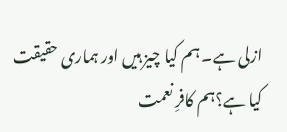ازلی ہے۔ ہم کیا چیز ہیں اور ہماری حقیقت کیا ہے؟ہم کافرِ نعمت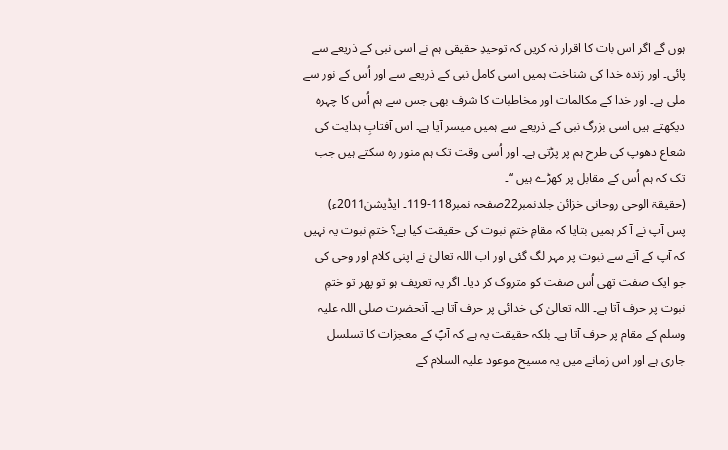ہوں گے اگر اس بات کا اقرار نہ کریں کہ توحیدِ حقیقی ہم نے اسی نبی کے ذریعے سے پائی۔ اور زندہ خدا کی شناخت ہمیں اسی کامل نبی کے ذریعے سے اور اُس کے نور سے ملی ہے۔ اور خدا کے مکالمات اور مخاطبات کا شرف بھی جس سے ہم اُس کا چہرہ دیکھتے ہیں اسی بزرگ نبی کے ذریعے سے ہمیں میسر آیا ہے۔ اس آفتابِ ہدایت کی شعاع دھوپ کی طرح ہم پر پڑتی ہے۔ اور اُسی وقت تک ہم منور رہ سکتے ہیں جب تک کہ ہم اُس کے مقابل پر کھڑے ہیں ‘‘۔
(حقیقۃ الوحی روحانی خزائن جلدنمبر22صفحہ نمبر118-119۔ ایڈیشن2011ء)
پس آپ نے آ کر ہمیں بتایا کہ مقامِ ختمِ نبوت کی حقیقت کیا ہے؟ ختمِ نبوت یہ نہیں کہ آپ کے آنے سے نبوت پر مہر لگ گئی اور اب اللہ تعالیٰ نے اپنی کلام اور وحی کی جو ایک صفت تھی اُس صفت کو متروک کر دیا۔ اگر یہ تعریف ہو تو پھر تو ختمِ نبوت پر حرف آتا ہے۔ اللہ تعالیٰ کی خدائی پر حرف آتا ہے۔ آنحضرت صلی اللہ علیہ وسلم کے مقام پر حرف آتا ہے۔ بلکہ حقیقت یہ ہے کہ آپؐ کے معجزات کا تسلسل جاری ہے اور اس زمانے میں یہ مسیح موعود علیہ السلام کے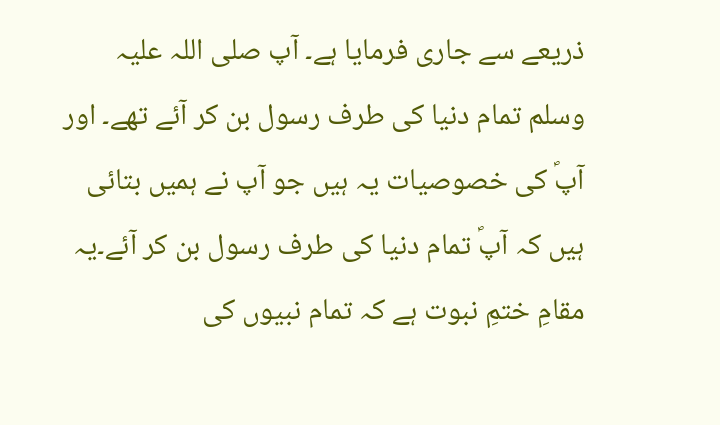ذریعے سے جاری فرمایا ہے۔ آپ صلی اللہ علیہ وسلم تمام دنیا کی طرف رسول بن کر آئے تھے۔ اور آپؐ کی خصوصیات یہ ہیں جو آپ نے ہمیں بتائی ہیں کہ آپؐ تمام دنیا کی طرف رسول بن کر آئے۔یہ مقامِ ختمِ نبوت ہے کہ تمام نبیوں کی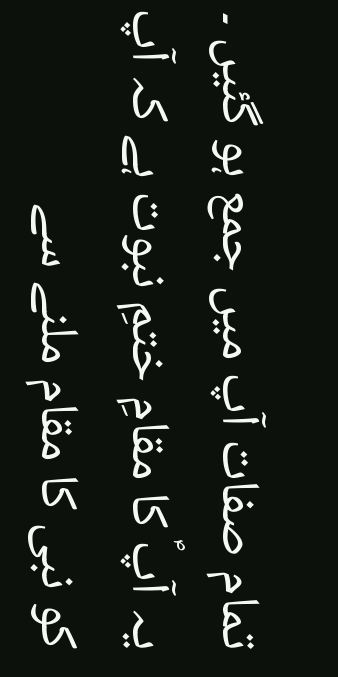تمام صفات آپ میں جمع ہو گئیں ۔ یہ آپؐ کا مقامِ ختمِ نبوت ہے کہ آپ کو نبی کا مقام ملنے سے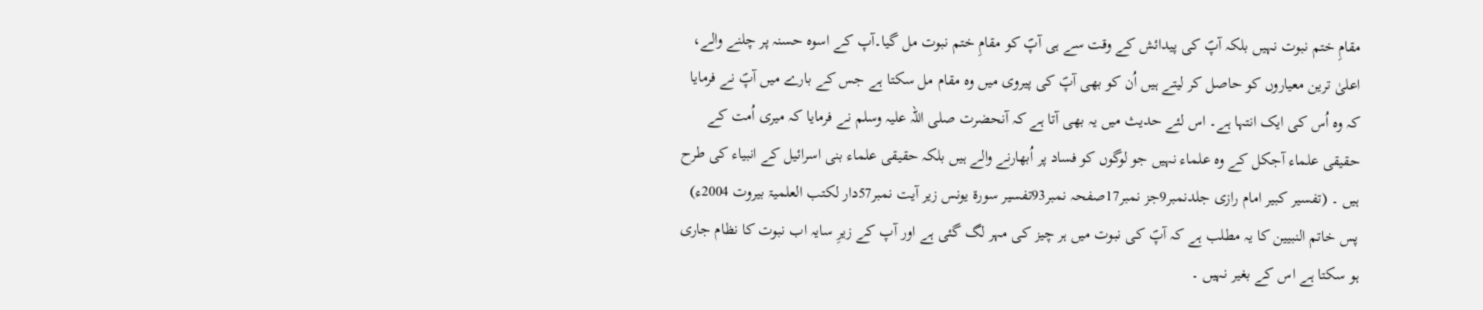مقامِ ختم نبوت نہیں بلکہ آپؐ کی پیدائش کے وقت سے ہی آپؐ کو مقامِ ختم نبوت مل گیا۔آپ کے اسوہ حسنہ پر چلنے والے، اعلیٰ ترین معیاروں کو حاصل کر لیتے ہیں اُن کو بھی آپؐ کی پیروی میں وہ مقام مل سکتا ہے جس کے بارے میں آپؐ نے فرمایا کہ وہ اُس کی ایک انتہا ہے۔ اس لئے حدیث میں یہ بھی آتا ہے کہ آنحضرت صلی اللہ علیہ وسلم نے فرمایا کہ میری اُمت کے حقیقی علماء آجکل کے وہ علماء نہیں جو لوگوں کو فساد پر اُبھارنے والے ہیں بلکہ حقیقی علماء بنی اسرائیل کے انبیاء کی طرح ہیں ۔ (تفسیر کبیر امام رازی جلدنمبر9جز نمبر17صفحہ نمبر93تفسیر سورۃ یونس زیر آیت نمبر57دار لکتب العلمیۃ بیروت 2004ء)
پس خاتم النبیین کا یہ مطلب ہے کہ آپؐ کی نبوت میں ہر چیز کی مہر لگ گئی ہے اور آپ کے زیرِ سایہ اب نبوت کا نظام جاری ہو سکتا ہے اس کے بغیر نہیں ۔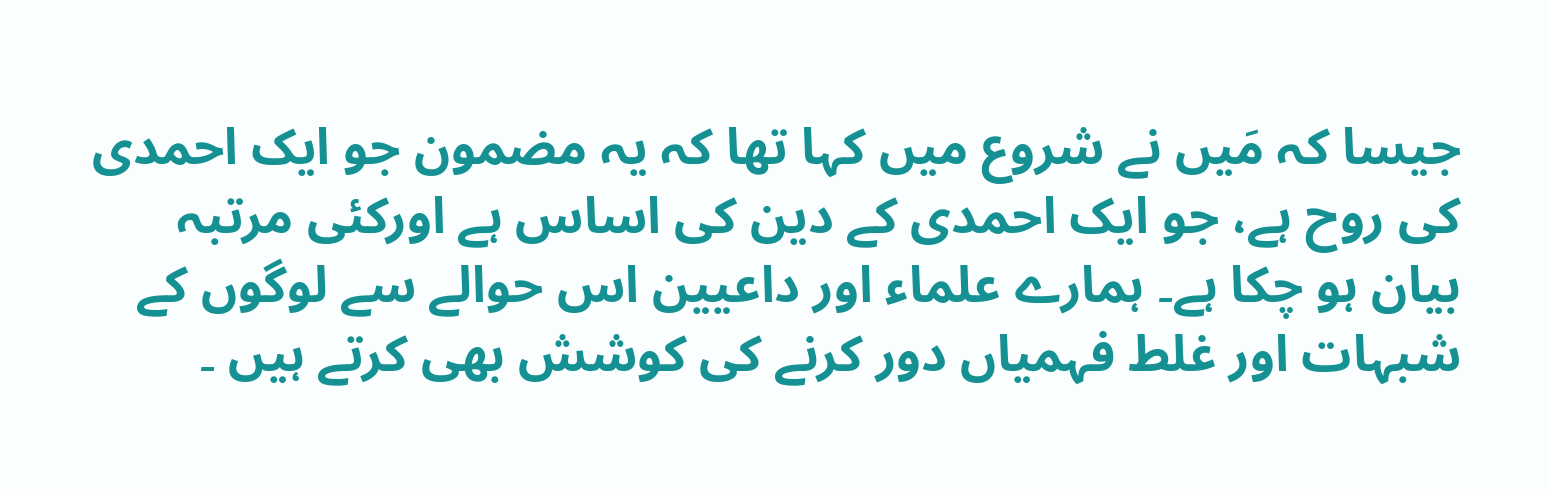جیسا کہ مَیں نے شروع میں کہا تھا کہ یہ مضمون جو ایک احمدی کی روح ہے، جو ایک احمدی کے دین کی اساس ہے اورکئی مرتبہ بیان ہو چکا ہے۔ ہمارے علماء اور داعیین اس حوالے سے لوگوں کے شبہات اور غلط فہمیاں دور کرنے کی کوشش بھی کرتے ہیں ۔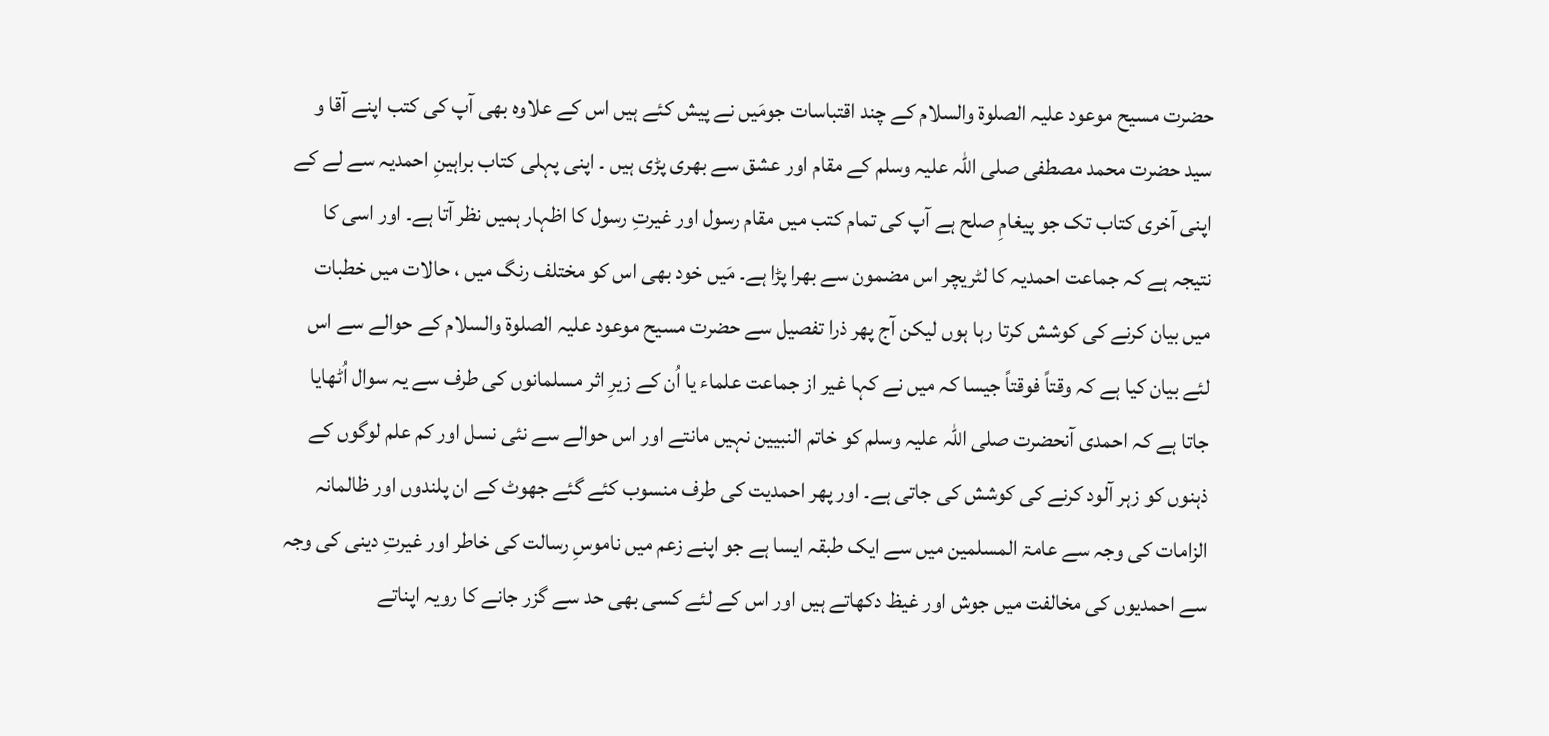حضرت مسیح موعود علیہ الصلوۃ والسلام کے چند اقتباسات جومَیں نے پیش کئے ہیں اس کے علاوہ بھی آپ کی کتب اپنے آقا و سید حضرت محمد مصطفی صلی اللہ علیہ وسلم کے مقام اور عشق سے بھری پڑی ہیں ۔ اپنی پہلی کتاب براہینِ احمدیہ سے لے کے اپنی آخری کتاب تک جو پیغامِ صلح ہے آپ کی تمام کتب میں مقام رسول اور غیرتِ رسول کا اظہار ہمیں نظر آتا ہے۔ اور اسی کا نتیجہ ہے کہ جماعت احمدیہ کا لٹریچر اس مضمون سے بھرا پڑا ہے۔ مَیں خود بھی اس کو مختلف رنگ میں ، حالات میں خطبات میں بیان کرنے کی کوشش کرتا رہا ہوں لیکن آج پھر ذرا تفصیل سے حضرت مسیح موعود علیہ الصلوۃ والسلام کے حوالے سے اس لئے بیان کیا ہے کہ وقتاً فوقتاً جیسا کہ میں نے کہا غیر از جماعت علماء یا اُن کے زیرِ اثر مسلمانوں کی طرف سے یہ سوال اُٹھایا جاتا ہے کہ احمدی آنحضرت صلی اللہ علیہ وسلم کو خاتم النبیین نہیں مانتے اور اس حوالے سے نئی نسل اور کم علم لوگوں کے ذہنوں کو زہر آلود کرنے کی کوشش کی جاتی ہے۔ اور پھر احمدیت کی طرف منسوب کئے گئے جھوٹ کے ان پلندوں اور ظالمانہ الزامات کی وجہ سے عامۃ المسلمین میں سے ایک طبقہ ایسا ہے جو اپنے زعم میں ناموسِ رسالت کی خاطر اور غیرتِ دینی کی وجہ سے احمدیوں کی مخالفت میں جوش اور غیظ دکھاتے ہیں اور اس کے لئے کسی بھی حد سے گزر جانے کا رویہ اپناتے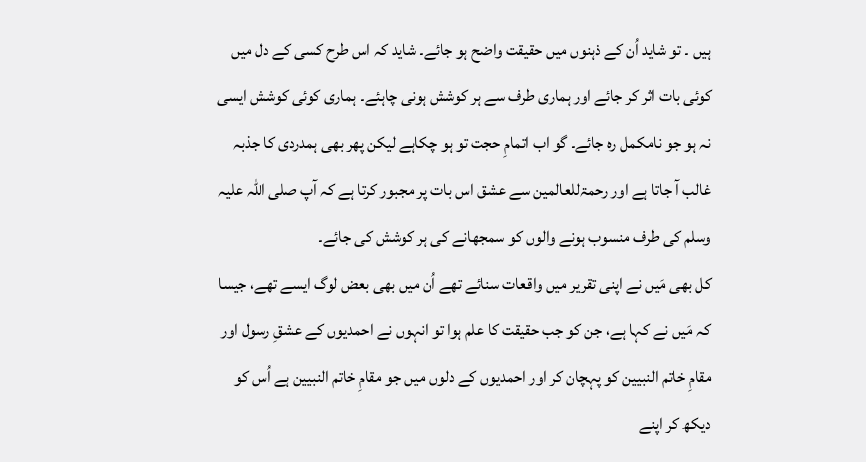ہیں ۔ تو شاید اُن کے ذہنوں میں حقیقت واضح ہو جائے۔ شاید کہ اس طرح کسی کے دل میں کوئی بات اثر کر جائے اور ہماری طرف سے ہر کوشش ہونی چاہئے۔ ہماری کوئی کوشش ایسی نہ ہو جو نامکمل رہ جائے۔ گو اب اتمامِ حجت تو ہو چکاہے لیکن پھر بھی ہمدردی کا جذبہ غالب آ جاتا ہے اور رحمۃللعالمین سے عشق اس بات پر مجبور کرتا ہے کہ آپ صلی اللہ علیہ وسلم کی طرف منسوب ہونے والوں کو سمجھانے کی ہر کوشش کی جائے۔
کل بھی مَیں نے اپنی تقریر میں واقعات سنائے تھے اُن میں بھی بعض لوگ ایسے تھے، جیسا کہ مَیں نے کہا ہے، جن کو جب حقیقت کا علم ہوا تو انہوں نے احمدیوں کے عشقِ رسول اور مقامِ خاتم النبیین کو پہچان کر اور احمدیوں کے دلوں میں جو مقامِ خاتم النبیین ہے اُس کو دیکھ کر اپنے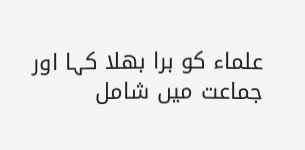علماء کو برا بھلا کہا اور جماعت میں شامل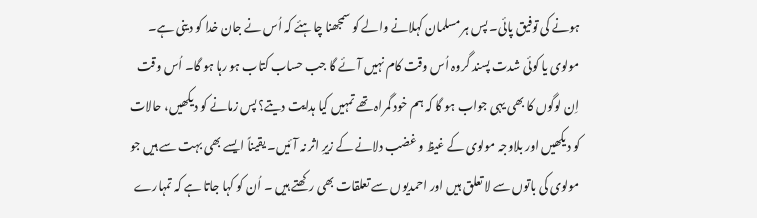ہونے کی توفیق پائی۔ پس ہر مسلمان کہلانے والے کو سمجھنا چاہئے کہ اُس نے جان خدا کو دینی ہے۔ مولوی یا کوئی شدت پسند گروہ اُس وقت کام نہیں آئے گا جب حساب کتاب ہو رہا ہو گا۔ اُس وقت اِن لوگوں کا بھی یہی جواب ہو گا کہ ہم خود گمراہ تھے تمہیں کیا ہدایت دیتے؟ پس زمانے کو دیکھیں، حالات کو دیکھیں اور بلاوجہ مولوی کے غیظ و غضب دلانے کے زیرِ اثر نہ آئیں۔ یقیناً ایسے بھی بہت سے ہیں جو مولوی کی باتوں سے لا تعلق ہیں اور احمدیوں سے تعلقات بھی رکھتے ہیں ۔ اُن کو کہا جاتا ہے کہ تمہارے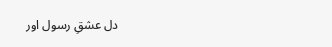دل عشقِ رسول اور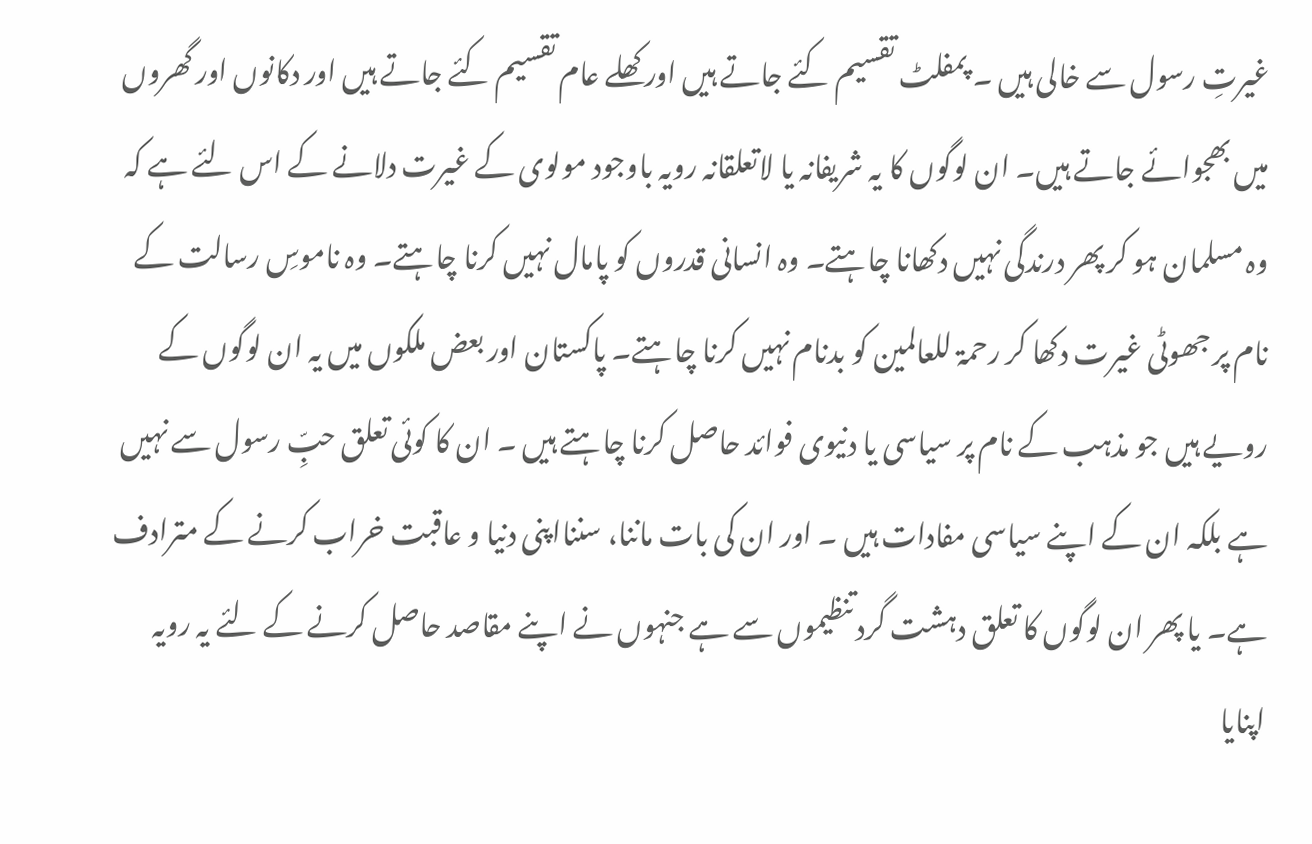غیرتِ رسول سے خالی ہیں ۔ پمفلٹ تقسیم کئے جاتے ہیں اور کھلے عام تقسیم کئے جاتے ہیں اور دکانوں اور گھروں میں بھجوائے جاتے ہیں۔ ان لوگوں کا یہ شریفانہ یا لاتعلقانہ رویہ باوجود مولوی کے غیرت دلانے کے اس لئے ہے کہ وہ مسلمان ہو کر پھر درندگی نہیں دکھانا چاہتے۔ وہ انسانی قدروں کو پامال نہیں کرنا چاہتے۔ وہ ناموسِ رسالت کے نام پر جھوٹی غیرت دکھا کر رحمۃ للعالمین کو بدنام نہیں کرنا چاہتے۔ پاکستان اور بعض ملکوں میں یہ ان لوگوں کے رویے ہیں جو مذہب کے نام پر سیاسی یا دنیوی فوائد حاصل کرنا چاہتے ہیں ۔ ان کا کوئی تعلق حبِّ رسول سے نہیں ہے بلکہ ان کے اپنے سیاسی مفادات ہیں ۔ اور ان کی بات ماننا، سننااپنی دنیا و عاقبت خراب کرنے کے مترادف ہے۔ یا پھر ان لوگوں کا تعلق دہشت گرد تنظیموں سے ہے جنہوں نے اپنے مقاصد حاصل کرنے کے لئے یہ رویہ اپنایا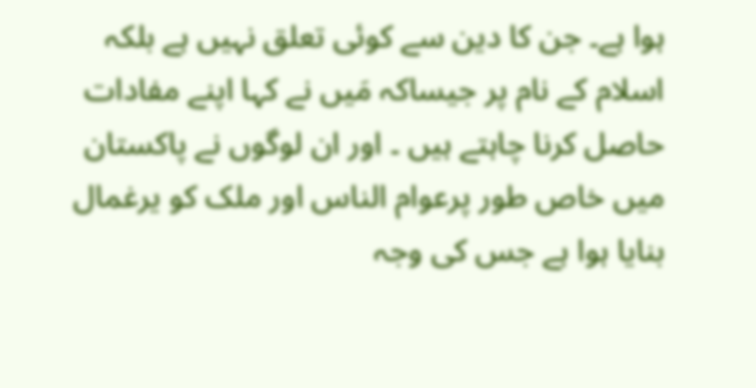ہوا ہے۔ جن کا دین سے کوئی تعلق نہیں ہے بلکہ اسلام کے نام پر جیساکہ مَیں نے کہا اپنے مفادات حاصل کرنا چاہتے ہیں ۔ اور ان لوگوں نے پاکستان میں خاص طور پرعوام الناس اور ملک کو یرغمال بنایا ہوا ہے جس کی وجہ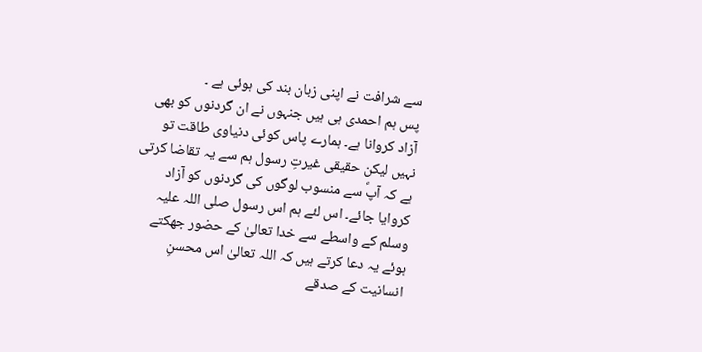سے شرافت نے اپنی زبان بند کی ہوئی ہے ۔
پس ہم احمدی ہی ہیں جنہوں نے ان گردنوں کو بھی آزاد کروانا ہے۔ ہمارے پاس کوئی دنیاوی طاقت تو نہیں لیکن حقیقی غیرتِ رسول ہم سے یہ تقاضا کرتی ہے کہ آپؐ سے منسوب لوگوں کی گردنوں کو آزاد کروایا جائے۔ اس لئے ہم اس رسول صلی اللہ علیہ وسلم کے واسطے سے خدا تعالیٰ کے حضور جھکتے ہوئے یہ دعا کرتے ہیں کہ اللہ تعالیٰ اس محسنِ انسانیت کے صدقے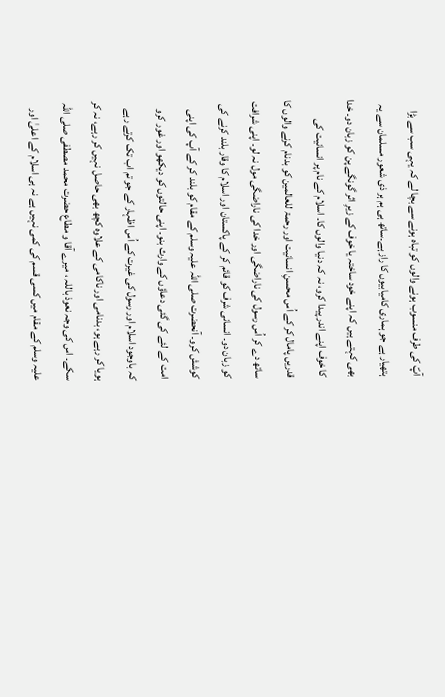آپؐ کی طرف منسوب ہونے والوں کو تباہ ہونے سے بچا لے کہ یہی سب سے بڑا ہتھیار ہے جو ہماری کامیابیوں کا راز ہے۔ساتھ ہی ہم ہر ذی شعور مسلمان سے یہ بھی کہتے ہیں کہ اپنے خود ساختہ یا خوف کے زیرِ اثر گونگے پن کو زبان دو۔ خدا کا خوف اپنے اندر پیدا کرو، نہ کہ دنیا والوں کا۔ اسلام کے نام پر انسانیت کی قدریں پامال کر کے اُس محسنِ انسانیت اور رحمۃ للعالمین کو بدنام کرنے والوں کا ساتھ دے کر اُس رسول کی ناراضگی اور خدا کی ناراضگی مول نہ لو۔ اپنی شرافت کو زبان دو۔ انسانی شرف کو قائم کر کے پاکستان اور اسلام کا وقار بلند کرنے کی کوشش کرو۔ آنحضرت صلی اللہ علیہ وسلم کے مقام کو بلند کر کے آپ کی اپنی امت کے لئے کی گئی دعاؤں کے وارث بنو۔ اپنی حالتوں کو دیکھو اور غور کرو کہ باوجود اسلام اور رسول کی غیرت کے اُس اظہار کے جو تم اب تک کرتے رہے ہویا کر رہے ہو، بدنامی اور ناکامی کے علاوہ کچھ بھی حاصل نہیں کر رہے، نہ کر سکے۔ اس کی وجہ نعوذ باللہ ، میرے آقا و مطاع حضرت محمد مصطفی صلی اللہ علیہ وسلم کے مقام میں کسی قسم کی کمی نہیں ہے نہ ہی اسلام کے اعلیٰ اور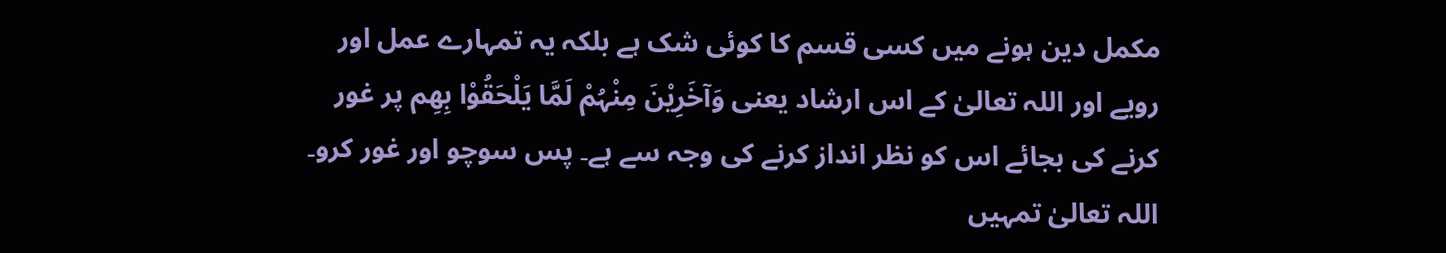مکمل دین ہونے میں کسی قسم کا کوئی شک ہے بلکہ یہ تمہارے عمل اور رویے اور اللہ تعالیٰ کے اس ارشاد یعنی وَآخَرِیْنَ مِنْہُمْ لَمَّا یَلْحَقُوْا بِھِم پر غور کرنے کی بجائے اس کو نظر انداز کرنے کی وجہ سے ہے۔ پس سوچو اور غور کرو۔ اللہ تعالیٰ تمہیں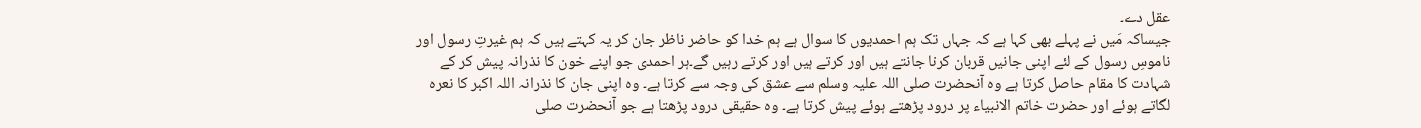عقل دے۔
جیساکہ مَیں نے پہلے بھی کہا ہے کہ جہاں تک ہم احمدیوں کا سوال ہے ہم خدا کو حاضر ناظر جان کر یہ کہتے ہیں کہ ہم غیرتِ رسول اور ناموسِ رسول کے لئے اپنی جانیں قربان کرنا جانتے ہیں اور کرتے ہیں اور کرتے رہیں گے۔ہر احمدی جو اپنے خون کا نذرانہ پیش کر کے شہادت کا مقام حاصل کرتا ہے وہ آنحضرت صلی اللہ علیہ وسلم سے عشق کی وجہ سے کرتا ہے۔ وہ اپنی جان کا نذرانہ اللہ اکبر کا نعرہ لگاتے ہوئے اور حضرت خاتم الانبیاء پر درود پڑھتے ہوئے پیش کرتا ہے۔ وہ حقیقی درود پڑھتا ہے جو آنحضرت صلی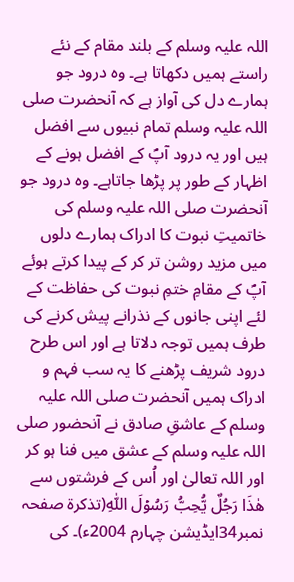اللہ علیہ وسلم کے بلند مقام کے نئے راستے ہمیں دکھاتا ہے۔ وہ درود جو ہمارے دل کی آواز ہے کہ آنحضرت صلی اللہ علیہ وسلم تمام نبیوں سے افضل ہیں اور یہ درود آپؐ کے افضل ہونے کے اظہار کے طور پر پڑھا جاتاہے۔ وہ درود جو آنحضرت صلی اللہ علیہ وسلم کی خاتمیتِ نبوت کا ادراک ہمارے دلوں میں مزید روشن تر کر کے پیدا کرتے ہوئے آپؐ کے مقامِ ختمِ نبوت کی حفاظت کے لئے اپنی جانوں کے نذرانے پیش کرنے کی طرف ہمیں توجہ دلاتا ہے اور اس طرح درود شریف پڑھنے کا یہ سب فہم و ادراک ہمیں آنحضرت صلی اللہ علیہ وسلم کے عاشقِ صادق نے آنحضور صلی اللہ علیہ وسلم کے عشق میں فنا ہو کر اور اللہ تعالیٰ اور اُس کے فرشتوں سے ھٰذَا رَجُلٌ یُّحِبُّ رَسُوۡلَ اللّٰہِ(تذکرۃ صفحہ نمبر34ایڈیشن چہارم 2004ء)۔ کی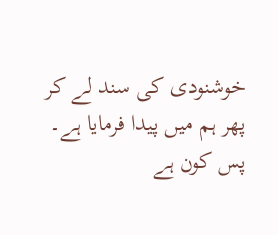خوشنودی کی سند لے کر پھر ہم میں پیدا فرمایا ہے۔ پس کون ہے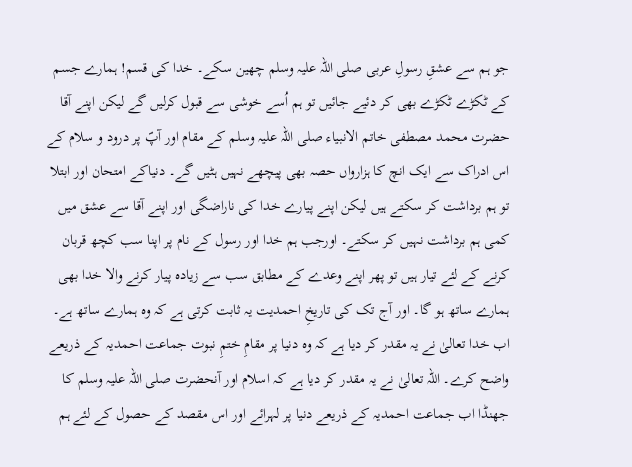جو ہم سے عشقِ رسولِ عربی صلی اللہ علیہ وسلم چھین سکے۔ خدا کی قسم! ہمارے جسم کے ٹکڑے ٹکڑے بھی کر دئیے جائیں تو ہم اُسے خوشی سے قبول کرلیں گے لیکن اپنے آقا حضرت محمد مصطفی خاتم الانبیاء صلی اللہ علیہ وسلم کے مقام اور آپؐ پر درود و سلام کے اس ادراک سے ایک انچ کا ہزارواں حصہ بھی پیچھے نہیں ہٹیں گے۔ دنیاکے امتحان اور ابتلا تو ہم برداشت کر سکتے ہیں لیکن اپنے پیارے خدا کی ناراضگی اور اپنے آقا سے عشق میں کمی ہم برداشت نہیں کر سکتے۔ اورجب ہم خدا اور رسول کے نام پر اپنا سب کچھ قربان کرنے کے لئے تیار ہیں تو پھر اپنے وعدے کے مطابق سب سے زیادہ پیار کرنے والا خدا بھی ہمارے ساتھ ہو گا۔ اور آج تک کی تاریخِ احمدیت یہ ثابت کرتی ہے کہ وہ ہمارے ساتھ ہے۔ اب خدا تعالیٰ نے یہ مقدر کر دیا ہے کہ وہ دنیا پر مقامِ ختمِ نبوت جماعت احمدیہ کے ذریعے واضح کرے۔ اللہ تعالیٰ نے یہ مقدر کر دیا ہے کہ اسلام اور آنحضرت صلی اللہ علیہ وسلم کا جھنڈا اب جماعت احمدیہ کے ذریعے دنیا پر لہرائے اور اس مقصد کے حصول کے لئے ہم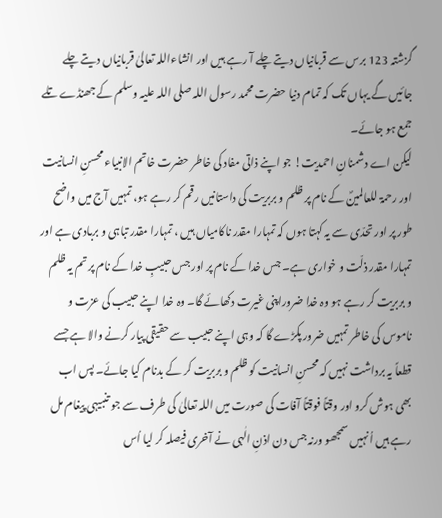گزشتہ 123 برس سے قربانیاں دیتے چلے آ رہے ہیں اور انشاءاللہ تعالیٰ قربانیاں دیتے چلے جائیں گے یہاں تک کہ تمام دنیا حضرت محمد رسول اللہ صلی اللہ علیہ وسلم کے جھنڈے تلے جمع ہو جائے۔
لیکن اے دشمنانِ احمدیت! جو اپنے ذاتی مفاد کی خاطر حضرت خاتم الانبیاء محسنِ انسانیت اور رحمۃ للعالمینؐ کے نام پر ظلم و بربریت کی داستانیں رقم کر رہے ہو، تمہیں آج میں واضح طور پر اور تحدّی سے یہ کہتا ہوں کہ تمہارا مقدر ناکامیاں ہیں ، تمہارا مقدر تباہی و بربادی ہے اور تمہارا مقدر ذلّت و خواری ہے۔ جس خدا کے نام پر اور جس حبیبِ خدا کے نام پر تم یہ ظلم و بربریت کر رہے ہو وہ خدا ضروراپنی غیرت دکھائے گا۔ وہ خدا اپنے حبیب کی عزت و ناموس کی خاطر تمہیں ضرور پکڑے گا کہ وہی اپنے حبیب سے حقیقی پیار کرنے والا ہے جسے قطعاً یہ برداشت نہیں کہ محسنِ انسانیت کو ظلم و بربریت کر کے بدنام کیا جائے۔ پس اب بھی ہوش کرو اور وقتاً فوقتاً آفات کی صورت میں اللہ تعالیٰ کی طرف سے جو تنبیہی پیغام مل رہے ہیں اُنہیں سمجھو ورنہ جس دن اذنِ الٰہی نے آخری فیصلہ کر لیا اُس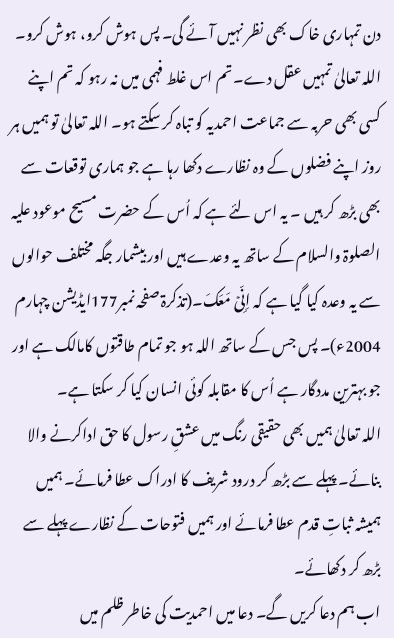دن تمہاری خاک بھی نظر نہیں آئے گی۔ پس ہوش کرو، ہوش کرو۔ اللہ تعالیٰ تمہیں عقل دے۔ تم اس غلط فہمی میں نہ رہو کہ تم اپنے کسی بھی حربہ سے جماعت احمدیہ کو تباہ کر سکتے ہو۔ اللہ تعالیٰ تو ہمیں ہر روز اپنے فضلوں کے وہ نظارے دکھا رہا ہے جو ہماری توقعات سے بھی بڑھ کر ہیں ۔ یہ اس لئے ہے کہ اُس کے حضرت مسیح موعود علیہ الصلوۃ والسلام کے ساتھ یہ وعدے ہیں اور بیشمار جگہ مختلف حوالوں سے یہ وعدہ کیا گیا ہے کہ اِنِّیۡ مَعَکَ۔(تذکرۃ صفحہ نمبر177ایڈیشن چہارم 2004ء)۔ پس جس کے ساتھ اللہ ہو جو تمام طاقتوں کامالک ہے اور جو بہترین مددگار ہے اُس کا مقابلہ کوئی انسان کیا کر سکتا ہے۔
اللہ تعالیٰ ہمیں بھی حقیقی رنگ میں عشقِ رسول کا حق اداکرنے والا بنائے۔ پہلے سے بڑھ کر درود شریف کا ادراک عطا فرمائے۔ ہمیں ہمیشہ ثباتِ قدم عطا فرمائے اور ہمیں فتوحات کے نظارے پہلے سے بڑھ کر دکھائے۔
اب ہم دعا کریں گے۔ دعا میں احمدیت کی خاطر ظلم میں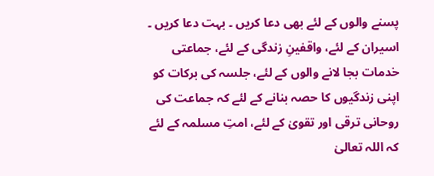پسنے والوں کے لئے بھی دعا کریں ۔ بہت دعا کریں ۔ اسیران کے لئے، واقفینِ زندگی کے لئے، جماعتی خدمات بجا لانے والوں کے لئے، جلسہ کی برکات کو اپنی زندگیوں کا حصہ بنانے کے لئے کہ جماعت کی روحانی ترقی اور تقویٰ کے لئے، امتِ مسلمہ کے لئے کہ اللہ تعالیٰ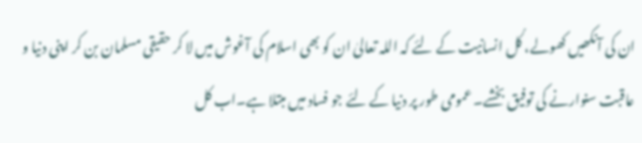ان کی آنکھیں کھولے، کُل انسانیت کے لئے کہ اللہ تعالیٰ ان کو بھی اسلام کی آغوش میں لا کر حقیقی مسلمان بن کر اپنی دنیا و عاقبت سنوارنے کی توفیق بخشے۔ عمومی طور پر دنیا کے لئے جو فساد میں مبتلا ہے۔اب کل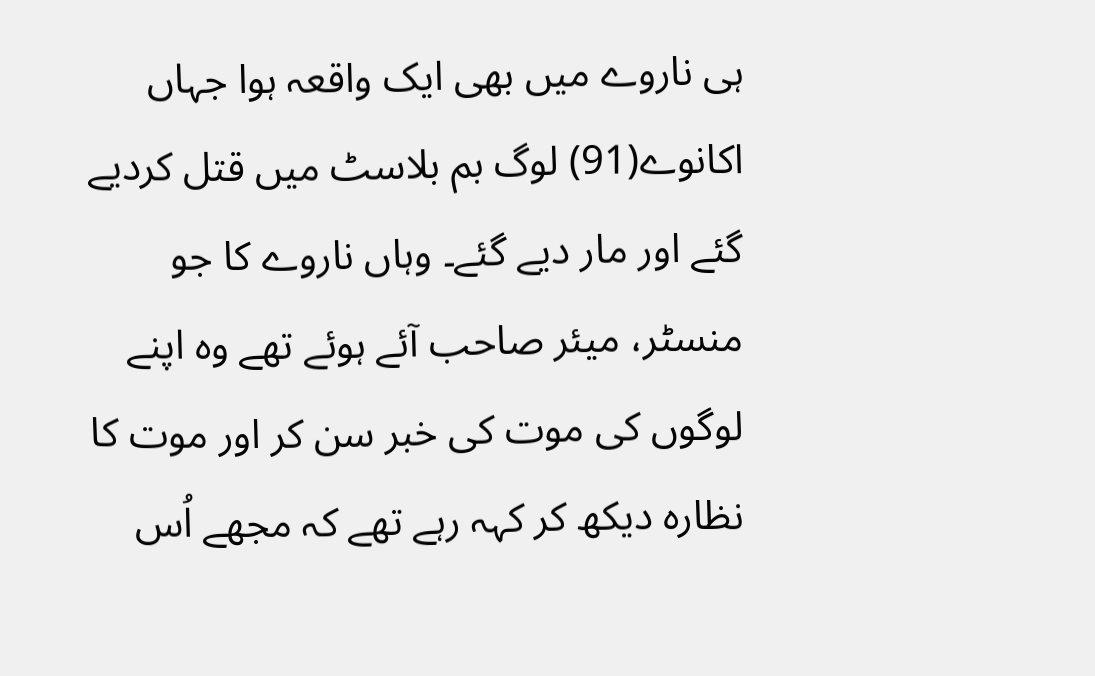ہی ناروے میں بھی ایک واقعہ ہوا جہاں اکانوے(91) لوگ بم بلاسٹ میں قتل کردیے گئے اور مار دیے گئے۔ وہاں ناروے کا جو منسٹر، میئر صاحب آئے ہوئے تھے وہ اپنے لوگوں کی موت کی خبر سن کر اور موت کا نظارہ دیکھ کر کہہ رہے تھے کہ مجھے اُس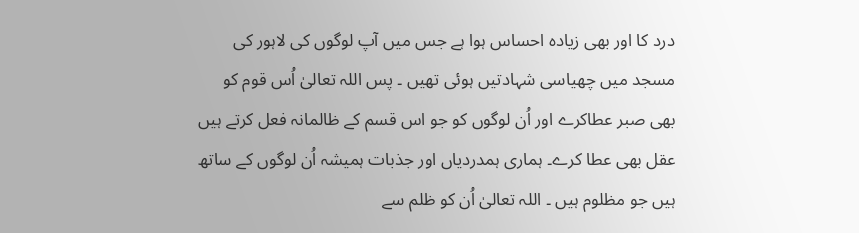درد کا اور بھی زیادہ احساس ہوا ہے جس میں آپ لوگوں کی لاہور کی مسجد میں چھیاسی شہادتیں ہوئی تھیں ۔ پس اللہ تعالیٰ اُس قوم کو بھی صبر عطاکرے اور اُن لوگوں کو جو اس قسم کے ظالمانہ فعل کرتے ہیں عقل بھی عطا کرے۔ ہماری ہمدردیاں اور جذبات ہمیشہ اُن لوگوں کے ساتھ ہیں جو مظلوم ہیں ۔ اللہ تعالیٰ اُن کو ظلم سے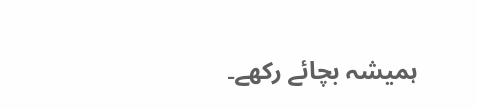ہمیشہ بچائے رکھے۔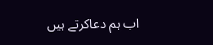اب ہم دعاکرتے ہیں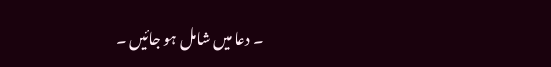۔ دعا میں شامل ہو جائیں ۔